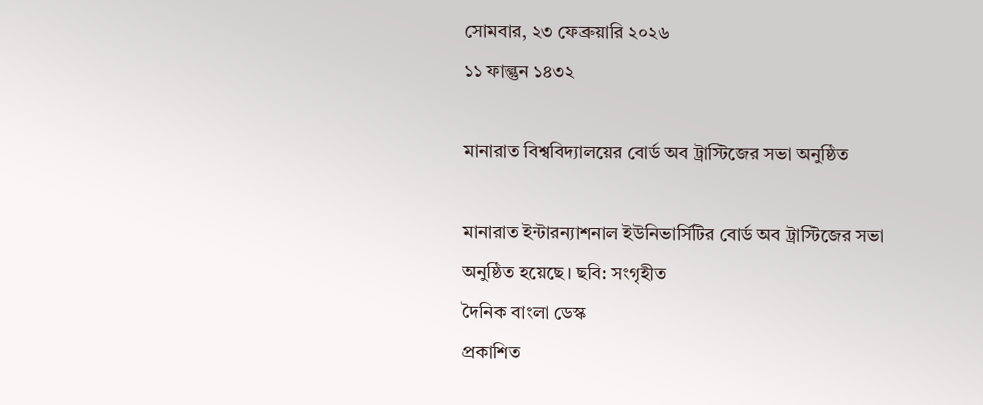সোমবার, ২৩ ফেব্রুয়ারি ২০২৬
১১ ফাল্গুন ১৪৩২

মানারাত বিশ্ববিদ্যালয়ের বোর্ড অব ট্রাস্টিজের সভা অনুষ্ঠিত

মানারাত ইন্টারন্যাশনাল ইউনিভার্সিটির বোর্ড অব ট্রাস্টিজের সভা অনুষ্ঠিত হয়েছে। ছবি: সংগৃহীত
দৈনিক বাংলা ডেস্ক
প্রকাশিত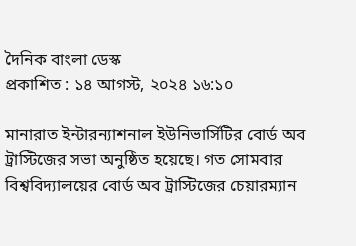দৈনিক বাংলা ডেস্ক
প্রকাশিত : ১৪ আগস্ট, ২০২৪ ১৬:১০

মানারাত ইন্টারন্যাশনাল ইউনিভার্সিটির বোর্ড অব ট্রাস্টিজের সভা অনুষ্ঠিত হয়েছে। গত সোমবার বিশ্ববিদ্যালয়ের বোর্ড অব ট্রাস্টিজের চেয়ারম্যান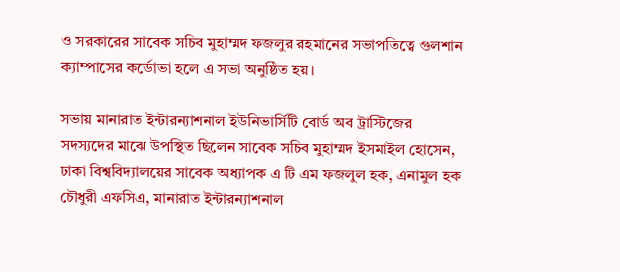ও সরকারের সাবেক সচিব মুহাম্মদ ফজলুর রহমানের সভাপতিত্বে গুলশান ক্যাম্পাসের কর্ডোভা হলে এ সভা অনুষ্ঠিত হয়।

সভায় মানারাত ইন্টারন্যাশনাল ইউনিভার্সিটি বোর্ড অব ট্রাস্টিজের সদস্যদের মাঝে উপস্থিত ছিলেন সাবেক সচিব মুহাম্মদ ইসমাইল হোসেন, ঢাকা বিশ্ববিদ্যালয়ের সাবেক অধ্যাপক এ টি এম ফজলুল হক, এনামুল হক চৌধুরী এফসিএ, মানারাত ইন্টারন্যাশনাল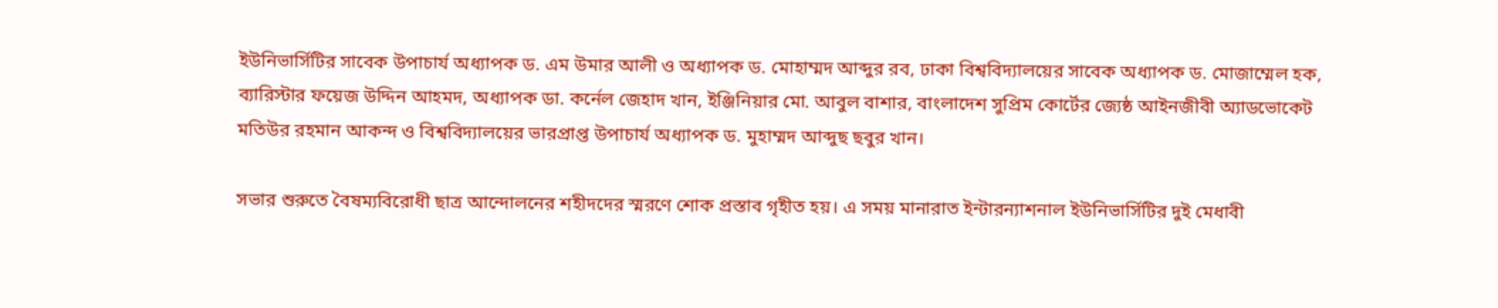ইউনিভার্সিটির সাবেক উপাচার্য অধ্যাপক ড. এম উমার আলী ও অধ্যাপক ড. মোহাম্মদ আব্দুর রব, ঢাকা বিশ্ববিদ্যালয়ের সাবেক অধ্যাপক ড. মোজাম্মেল হক, ব্যারিস্টার ফয়েজ উদ্দিন আহমদ, অধ্যাপক ডা. কর্নেল জেহাদ খান, ইঞ্জিনিয়ার মো. আবুল বাশার, বাংলাদেশ সুপ্রিম কোর্টের জ্যেষ্ঠ আইনজীবী অ্যাডভোকেট মতিউর রহমান আকন্দ ও বিশ্ববিদ্যালয়ের ভারপ্রাপ্ত উপাচার্য অধ্যাপক ড. মুহাম্মদ আব্দুছ ছবুর খান।

সভার শুরুতে বৈষম্যবিরোধী ছাত্র আন্দোলনের শহীদদের স্মরণে শোক প্রস্তাব গৃহীত হয়। এ সময় মানারাত ইন্টারন্যাশনাল ইউনিভার্সিটির দুই মেধাবী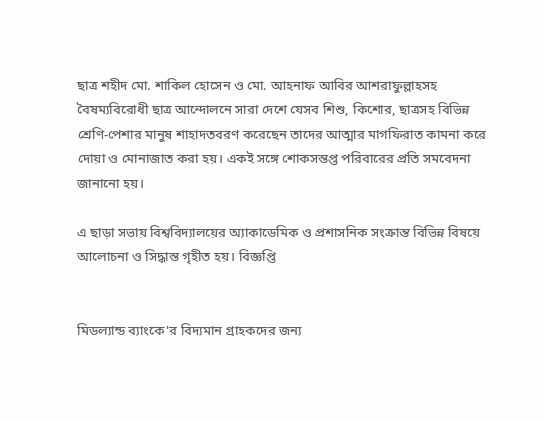ছাত্র শহীদ মো. শাকিল হোসেন ও মো. আহনাফ আবির আশরাফুল্লাহসহ বৈষম্যবিরোধী ছাত্র আন্দোলনে সারা দেশে যেসব শিশু, কিশোর, ছাত্রসহ বিভিন্ন শ্রেণি-পেশার মানুষ শাহাদতবরণ করেছেন তাদের আত্মার মাগফিরাত কামনা করে দোয়া ও মোনাজাত করা হয়। একই সঙ্গে শোকসন্তপ্ত পরিবারের প্রতি সমবেদনা জানানো হয়।

এ ছাড়া সভায় বিশ্ববিদ্যালয়ের অ্যাকাডেমিক ও প্রশাসনিক সংক্রান্ত বিভিন্ন বিষয়ে আলোচনা ও সিদ্ধান্ত গৃহীত হয়। বিজ্ঞপ্তি


মিডল্যান্ড ব্যাংকে'র বিদ্যমান গ্রাহকদের জন্য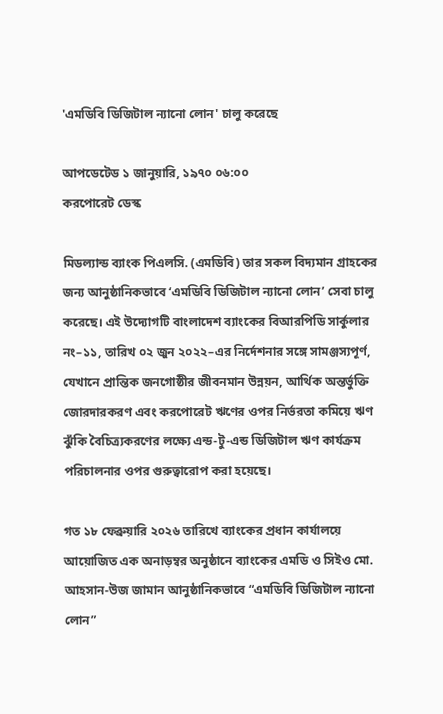'এমডিবি ডিজিটাল ন্যানো লোন' চালু করেছে

আপডেটেড ১ জানুয়ারি, ১৯৭০ ০৬:০০
করপোরেট ডেস্ক

মিডল্যান্ড ব্যাংক পিএলসি. (এমডিবি) তার সকল বিদ্যমান গ্রাহকের জন্য আনুষ্ঠানিকভাবে ‘এমডিবি ডিজিটাল ন্যানো লোন’ সেবা চালু করেছে। এই উদ্যোগটি বাংলাদেশ ব্যাংকের বিআরপিডি সার্কুলার নং–১১, তারিখ ০২ জুন ২০২২–এর নির্দেশনার সঙ্গে সামঞ্জস্যপূর্ণ, যেখানে প্রান্তিক জনগোষ্ঠীর জীবনমান উন্নয়ন, আর্থিক অন্তর্ভুক্তি জোরদারকরণ এবং করপোরেট ঋণের ওপর নির্ভরতা কমিয়ে ঋণ ঝুঁকি বৈচিত্র্যকরণের লক্ষ্যে এন্ড-টু-এন্ড ডিজিটাল ঋণ কার্যক্রম পরিচালনার ওপর গুরুত্বারোপ করা হয়েছে।

গত ১৮ ফেব্রুয়ারি ২০২৬ তারিখে ব্যাংকের প্রধান কার্যালয়ে আয়োজিত এক অনাড়ম্বর অনুষ্ঠানে ব্যাংকের এমডি ও সিইও মো. আহসান-উজ জামান আনুষ্ঠানিকভাবে “এমডিবি ডিজিটাল ন্যানো লোন”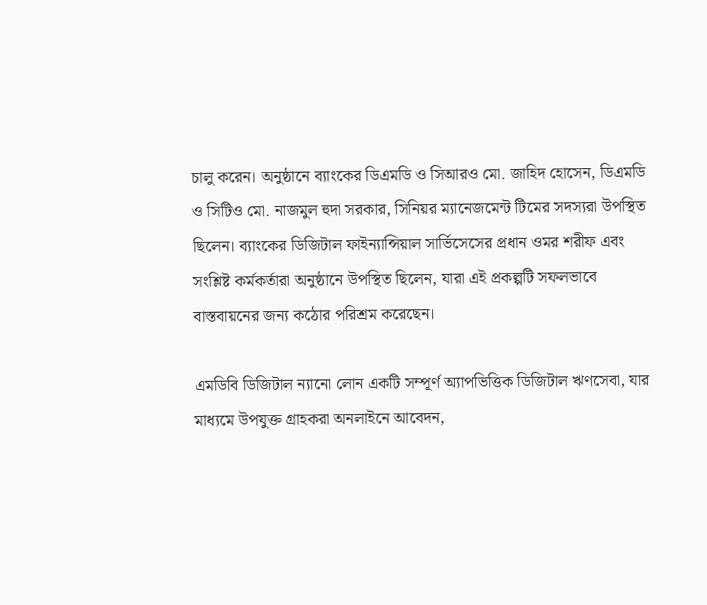চালু করেন। অনুষ্ঠানে ব্যাংকের ডিএমডি ও সিআরও মো. জাহিদ হোসেন, ডিএমডি ও সিটিও মো. নাজমুল হুদা সরকার, সিনিয়র ম্যানেজমেন্ট টিমের সদস্যরা উপস্থিত ছিলেন। ব্যাংকের ডিজিটাল ফাইন্যান্সিয়াল সার্ভিসেসের প্রধান ওমর শরীফ এবং সংশ্লিষ্ট কর্মকর্তারা অনুষ্ঠানে উপস্থিত ছিলেন, যারা এই প্রকল্পটি সফলভাবে বাস্তবায়নের জন্য কঠোর পরিশ্রম করেছেন।

এমডিবি ডিজিটাল ন্যানো লোন একটি সম্পূর্ণ অ্যাপভিত্তিক ডিজিটাল ঋণসেবা, যার মাধ্যমে উপযুক্ত গ্রাহকরা অনলাইনে আবেদন,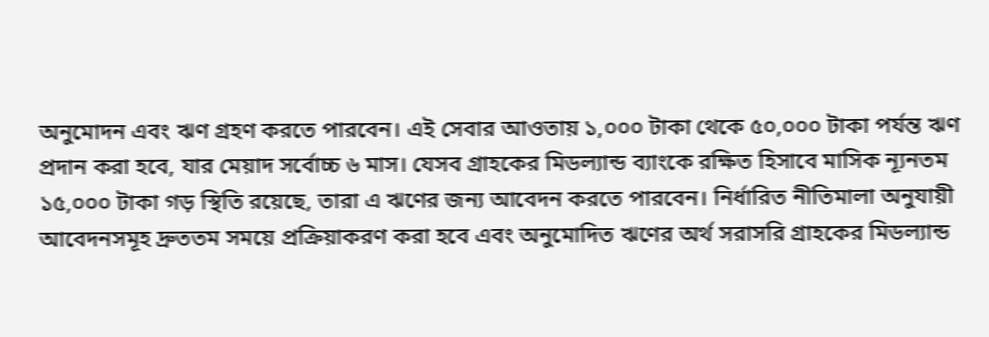অনুমোদন এবং ঋণ গ্রহণ করতে পারবেন। এই সেবার আওতায় ১,০০০ টাকা থেকে ৫০,০০০ টাকা পর্যন্ত ঋণ প্রদান করা হবে, যার মেয়াদ সর্বোচ্চ ৬ মাস। যেসব গ্রাহকের মিডল্যান্ড ব্যাংকে রক্ষিত হিসাবে মাসিক ন্যূনতম ১৫,০০০ টাকা গড় স্থিতি রয়েছে, তারা এ ঋণের জন্য আবেদন করতে পারবেন। নির্ধারিত নীতিমালা অনুযায়ী আবেদনসমূহ দ্রুততম সময়ে প্রক্রিয়াকরণ করা হবে এবং অনুমোদিত ঋণের অর্থ সরাসরি গ্রাহকের মিডল্যান্ড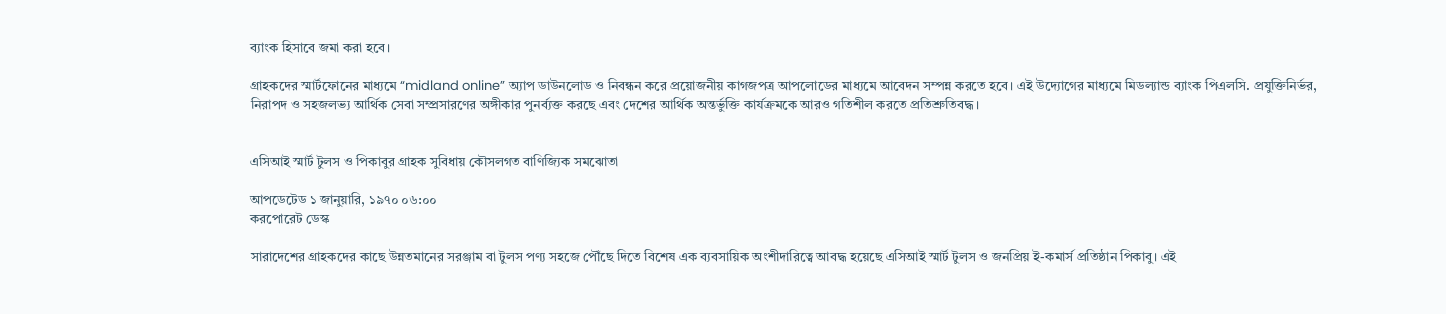ব্যাংক হিসাবে জমা করা হবে।

গ্রাহকদের স্মার্টফোনের মাধ্যমে “midland online” অ্যাপ ডাউনলোড ও নিবন্ধন করে প্রয়োজনীয় কাগজপত্র আপলোডের মাধ্যমে আবেদন সম্পন্ন করতে হবে। এই উদ্যোগের মাধ্যমে মিডল্যান্ড ব্যাংক পিএলসি. প্রযুক্তিনির্ভর, নিরাপদ ও সহজলভ্য আর্থিক সেবা সম্প্রসারণের অঙ্গীকার পুনর্ব্যক্ত করছে এবং দেশের আর্থিক অন্তর্ভুক্তি কার্যক্রমকে আরও গতিশীল করতে প্রতিশ্রুতিবদ্ধ।


এসিআই স্মার্ট টুলস ও পিকাবুর গ্রাহক সুবিধায় কৌসলগত বাণিজ্যিক সমঝোতা

আপডেটেড ১ জানুয়ারি, ১৯৭০ ০৬:০০
করপোরেট ডেস্ক

সারাদেশের গ্রাহকদের কাছে উন্নতমানের সরঞ্জাম বা টুলস পণ্য সহজে পৌঁছে দিতে বিশেষ এক ব্যবসায়িক অংশীদারিত্বে আবদ্ধ হয়েছে এসিআই স্মার্ট টুলস ও জনপ্রিয় ই-কমার্স প্রতিষ্ঠান পিকাবু। এই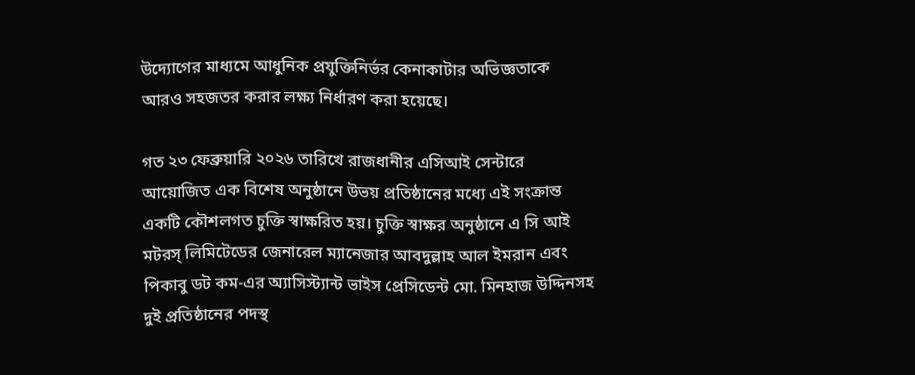উদ্যোগের মাধ্যমে আধুনিক প্রযুক্তিনির্ভর কেনাকাটার অভিজ্ঞতাকে আরও সহজতর করার লক্ষ্য নির্ধারণ করা হয়েছে।

গত ২৩ ফেব্রুয়ারি ২০২৬ তারিখে রাজধানীর এসিআই সেন্টারে আয়োজিত এক বিশেষ অনুষ্ঠানে উভয় প্রতিষ্ঠানের মধ্যে এই সংক্রান্ত একটি কৌশলগত চুক্তি স্বাক্ষরিত হয়। চুক্তি স্বাক্ষর অনুষ্ঠানে এ সি আই মটরস্ লিমিটেডের জেনারেল ম্যানেজার আবদুল্লাহ আল ইমরান এবং পিকাবু ডট কম-এর অ্যাসিস্ট্যান্ট ভাইস প্রেসিডেন্ট মো. মিনহাজ উদ্দিনসহ দুই প্রতিষ্ঠানের পদস্থ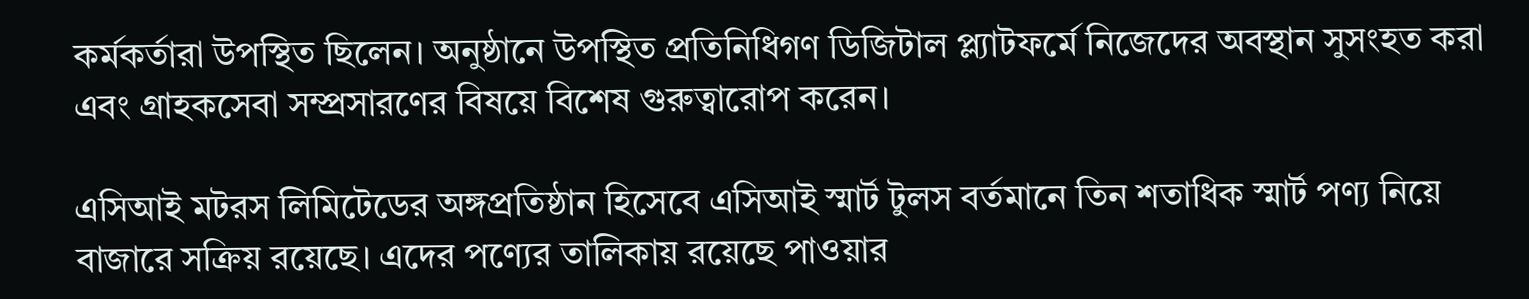কর্মকর্তারা উপস্থিত ছিলেন। অনুষ্ঠানে উপস্থিত প্রতিনিধিগণ ডিজিটাল প্ল্যাটফর্মে নিজেদের অবস্থান সুসংহত করা এবং গ্রাহকসেবা সম্প্রসারণের বিষয়ে বিশেষ গুরুত্বারোপ করেন।

এসিআই মটরস লিমিটেডের অঙ্গপ্রতিষ্ঠান হিসেবে এসিআই স্মার্ট টুলস বর্তমানে তিন শতাধিক স্মার্ট পণ্য নিয়ে বাজারে সক্রিয় রয়েছে। এদের পণ্যের তালিকায় রয়েছে পাওয়ার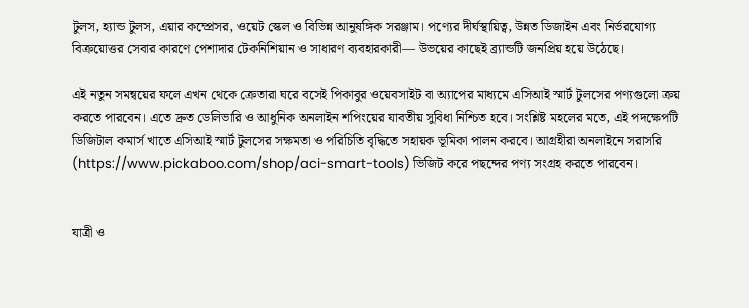টুলস, হ্যান্ড টুলস, এয়ার কম্প্রেসর, ওয়েট স্কেল ও বিভিন্ন আনুষঙ্গিক সরঞ্জাম। পণ্যের দীর্ঘস্থায়িত্ব, উন্নত ডিজাইন এবং নির্ভরযোগ্য বিক্রয়োত্তর সেবার কারণে পেশাদার টেকনিশিয়ান ও সাধারণ ব্যবহারকারী— উভয়ের কাছেই ব্র্যান্ডটি জনপ্রিয় হয়ে উঠেছে।

এই নতুন সমন্বয়ের ফলে এখন থেকে ক্রেতারা ঘরে বসেই পিকাবুর ওয়েবসাইট বা অ্যাপের মাধ্যমে এসিআই স্মার্ট টুলসের পণ্যগুলো ক্রয় করতে পারবেন। এতে দ্রুত ডেলিভারি ও আধুনিক অনলাইন শপিংয়ের যাবতীয় সুবিধা নিশ্চিত হবে। সংশ্লিষ্ট মহলের মতে, এই পদক্ষেপটি ডিজিটাল কমার্স খাতে এসিআই স্মার্ট টুলসের সক্ষমতা ও পরিচিতি বৃদ্ধিতে সহায়ক ভূমিকা পালন করবে। আগ্রহীরা অনলাইনে সরাসরি (https://www.pickaboo.com/shop/aci-smart-tools) ভিজিট করে পছন্দের পণ্য সংগ্রহ করতে পারবেন।


যাত্রী ও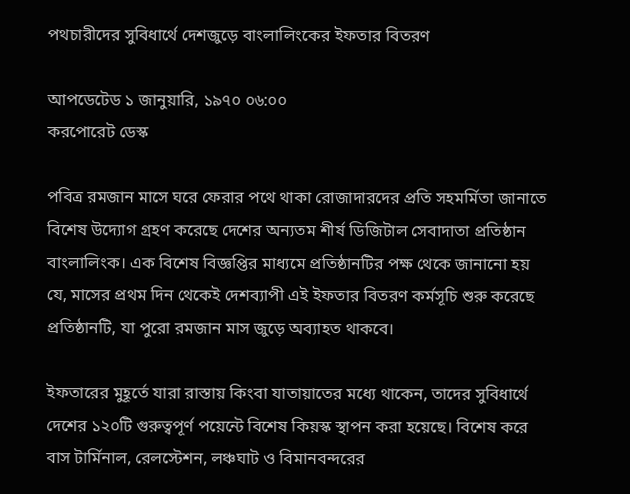পথচারীদের সুবিধার্থে দেশজুড়ে বাংলালিংকের ইফতার বিতরণ

আপডেটেড ১ জানুয়ারি, ১৯৭০ ০৬:০০
করপোরেট ডেস্ক

পবিত্র রমজান মাসে ঘরে ফেরার পথে থাকা রোজাদারদের প্রতি সহমর্মিতা জানাতে বিশেষ উদ্যোগ গ্রহণ করেছে দেশের অন্যতম শীর্ষ ডিজিটাল সেবাদাতা প্রতিষ্ঠান বাংলালিংক। এক বিশেষ বিজ্ঞপ্তির মাধ্যমে প্রতিষ্ঠানটির পক্ষ থেকে জানানো হয় যে, মাসের প্রথম দিন থেকেই দেশব্যাপী এই ইফতার বিতরণ কর্মসূচি শুরু করেছে প্রতিষ্ঠানটি, যা পুরো রমজান মাস জুড়ে অব্যাহত থাকবে।

ইফতারের মুহূর্তে যারা রাস্তায় কিংবা যাতায়াতের মধ্যে থাকেন, তাদের সুবিধার্থে দেশের ১২০টি গুরুত্বপূর্ণ পয়েন্টে বিশেষ কিয়স্ক স্থাপন করা হয়েছে। বিশেষ করে বাস টার্মিনাল, রেলস্টেশন, লঞ্চঘাট ও বিমানবন্দরের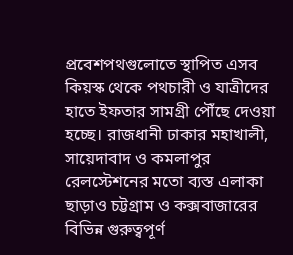প্রবেশপথগুলোতে স্থাপিত এসব কিয়স্ক থেকে পথচারী ও যাত্রীদের হাতে ইফতার সামগ্রী পৌঁছে দেওয়া হচ্ছে। রাজধানী ঢাকার মহাখালী, সায়েদাবাদ ও কমলাপুর রেলস্টেশনের মতো ব্যস্ত এলাকা ছাড়াও চট্টগ্রাম ও কক্সবাজারের বিভিন্ন গুরুত্বপূর্ণ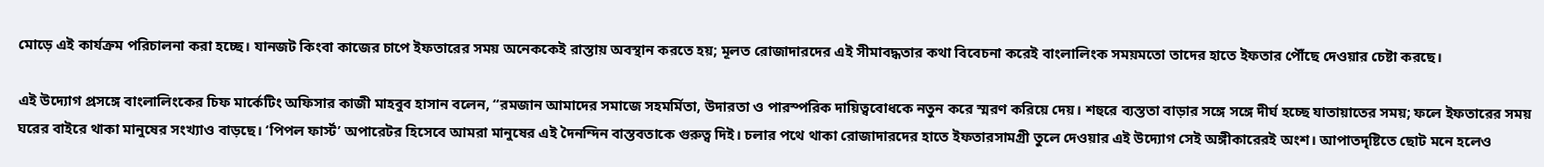মোড়ে এই কার্যক্রম পরিচালনা করা হচ্ছে। যানজট কিংবা কাজের চাপে ইফতারের সময় অনেককেই রাস্তায় অবস্থান করতে হয়; মূলত রোজাদারদের এই সীমাবদ্ধতার কথা বিবেচনা করেই বাংলালিংক সময়মতো তাদের হাতে ইফতার পৌঁছে দেওয়ার চেষ্টা করছে।

এই উদ্যোগ প্রসঙ্গে বাংলালিংকের চিফ মার্কেটিং অফিসার কাজী মাহবুব হাসান বলেন, “রমজান আমাদের সমাজে সহমর্মিতা, উদারতা ও পারস্পরিক দায়িত্ববোধকে নতুন করে স্মরণ করিয়ে দেয়। শহুরে ব্যস্ততা বাড়ার সঙ্গে সঙ্গে দীর্ঘ হচ্ছে যাতায়াতের সময়; ফলে ইফতারের সময় ঘরের বাইরে থাকা মানুষের সংখ্যাও বাড়ছে। ‘পিপল ফার্স্ট’ অপারেটর হিসেবে আমরা মানুষের এই দৈনন্দিন বাস্তবতাকে গুরুত্ব দিই। চলার পথে থাকা রোজাদারদের হাতে ইফতারসামগ্রী তুলে দেওয়ার এই উদ্যোগ সেই অঙ্গীকারেরই অংশ। আপাতদৃষ্টিতে ছোট মনে হলেও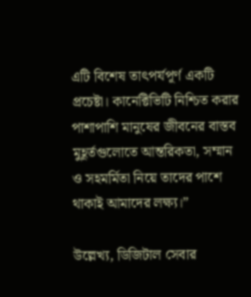এটি বিশেষ তাৎপর্যপূর্ণ একটি প্রচেষ্টা। কানেক্টিভিটি নিশ্চিত করার পাশাপাশি মানুষের জীবনের বাস্তব মুহূর্তগুলোতে আন্তরিকতা, সম্মান ও সহমর্মিতা নিয়ে তাদের পাশে থাকাই আমাদের লক্ষ্য।”

উল্লেখ্য, ডিজিটাল সেবার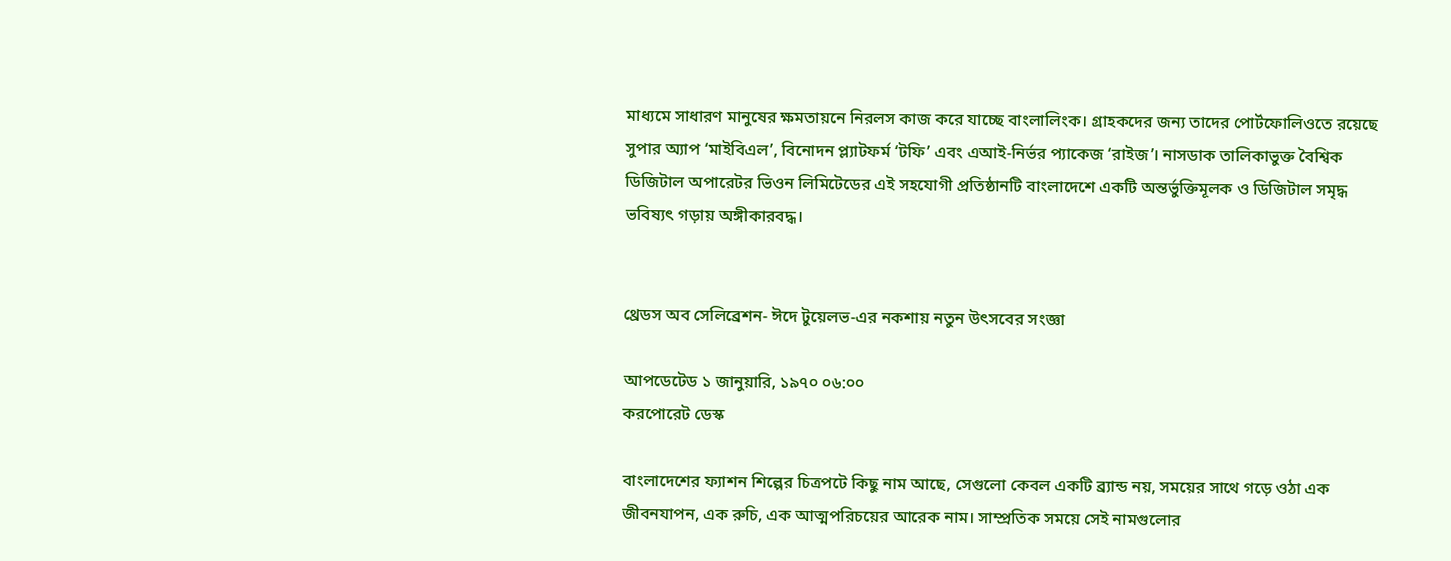মাধ্যমে সাধারণ মানুষের ক্ষমতায়নে নিরলস কাজ করে যাচ্ছে বাংলালিংক। গ্রাহকদের জন্য তাদের পোর্টফোলিওতে রয়েছে সুপার অ্যাপ ‘মাইবিএল’, বিনোদন প্ল্যাটফর্ম ‘টফি’ এবং এআই-নির্ভর প্যাকেজ ‘রাইজ’। নাসডাক তালিকাভুক্ত বৈশ্বিক ডিজিটাল অপারেটর ভিওন লিমিটেডের এই সহযোগী প্রতিষ্ঠানটি বাংলাদেশে একটি অন্তর্ভুক্তিমূলক ও ডিজিটাল সমৃদ্ধ ভবিষ্যৎ গড়ায় অঙ্গীকারবদ্ধ।


থ্রেডস অব সেলিব্রেশন- ঈদে টুয়েলভ-এর নকশায় নতুন উৎসবের সংজ্ঞা

আপডেটেড ১ জানুয়ারি, ১৯৭০ ০৬:০০
করপোরেট ডেস্ক

বাংলাদেশের ফ্যাশন শিল্পের চিত্রপটে কিছু নাম আছে, সেগুলো কেবল একটি ব্র্যান্ড নয়, সময়ের সাথে গড়ে ওঠা এক জীবনযাপন, এক রুচি, এক আত্মপরিচয়ের আরেক নাম। সাম্প্রতিক সময়ে সেই নামগুলোর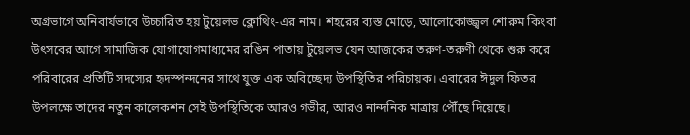অগ্রভাগে অনিবার্যভাবে উচ্চারিত হয় টুয়েলভ ক্লোথিং-এর নাম। শহরের ব্যস্ত মোড়ে, আলোকোজ্জ্বল শোরুম কিংবা উৎসবের আগে সামাজিক যোগাযোগমাধ্যমের রঙিন পাতায় টুয়েলভ যেন আজকের তরুণ-তরুণী থেকে শুরু করে পরিবারের প্রতিটি সদস্যের হৃদস্পন্দনের সাথে যুক্ত এক অবিচ্ছেদ্য উপস্থিতির পরিচায়ক। এবারের ঈদুল ফিতর উপলক্ষে তাদের নতুন কালেকশন সেই উপস্থিতিকে আরও গভীর, আরও নান্দনিক মাত্রায় পৌঁছে দিয়েছে।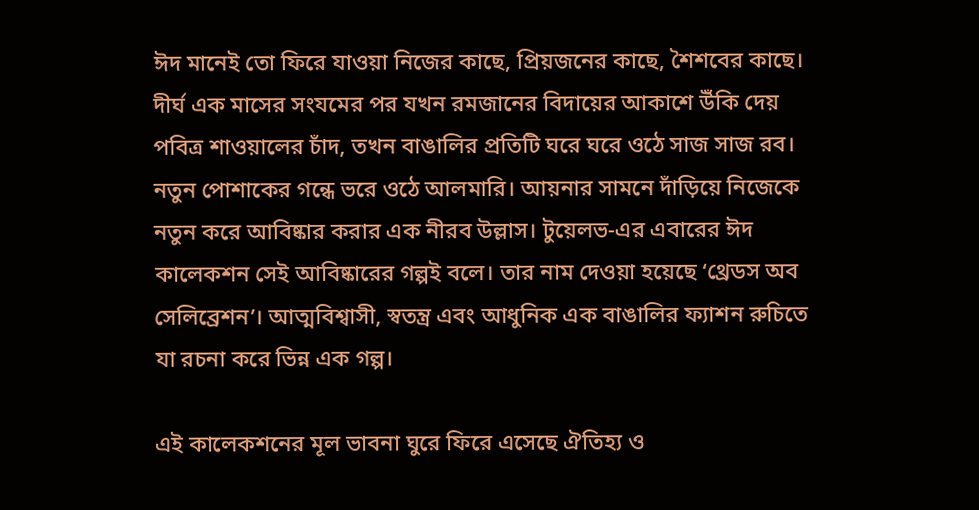ঈদ মানেই তো ফিরে যাওয়া নিজের কাছে, প্রিয়জনের কাছে, শৈশবের কাছে। দীর্ঘ এক মাসের সংযমের পর যখন রমজানের বিদায়ের আকাশে উঁকি দেয় পবিত্র শাওয়ালের চাঁদ, তখন বাঙালির প্রতিটি ঘরে ঘরে ওঠে সাজ সাজ রব। নতুন পোশাকের গন্ধে ভরে ওঠে আলমারি। আয়নার সামনে দাঁড়িয়ে নিজেকে নতুন করে আবিষ্কার করার এক নীরব উল্লাস। টুয়েলভ-এর এবারের ঈদ কালেকশন সেই আবিষ্কারের গল্পই বলে। তার নাম দেওয়া হয়েছে ‘থ্রেডস অব সেলিব্রেশন’। আত্মবিশ্বাসী, স্বতন্ত্র এবং আধুনিক এক বাঙালির ফ্যাশন রুচিতে যা রচনা করে ভিন্ন এক গল্প।

এই কালেকশনের মূল ভাবনা ঘুরে ফিরে এসেছে ঐতিহ্য ও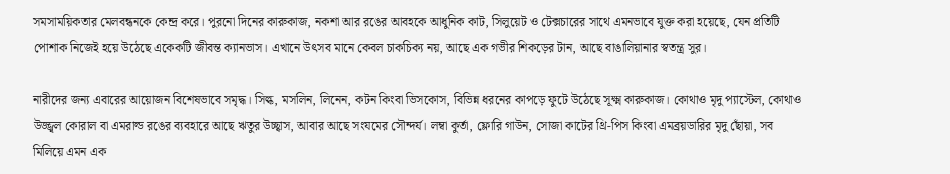সমসাময়িকতার মেলবন্ধনকে কেন্দ্র করে। পুরনো দিনের কারুকাজ, নকশা আর রঙের আবহকে আধুনিক কাট, সিলুয়েট ও টেক্সচারের সাথে এমনভাবে যুক্ত করা হয়েছে, যেন প্রতিটি পোশাক নিজেই হয়ে উঠেছে একেকটি জীবন্ত ক্যানভাস। এখানে উৎসব মানে কেবল চাকচিক্য নয়, আছে এক গভীর শিকড়ের টান, আছে বাঙালিয়ানার স্বতন্ত্র সুর।

নারীদের জন্য এবারের আয়োজন বিশেষভাবে সমৃদ্ধ। সিল্ক, মসলিন, লিনেন, কটন কিংবা ভিসকোস, বিভিন্ন ধরনের কাপড়ে ফুটে উঠেছে সূক্ষ্ম কারুকাজ। কোথাও মৃদু প্যাস্টেল, কোথাও উজ্জ্বল কোরাল বা এমরাল্ড রঙের ব্যবহারে আছে ঋতুর উচ্ছ্বাস, আবার আছে সংযমের সৌন্দর্য। লম্বা কুর্তা, ফ্লোরি গাউন, সোজা কাটের থ্রি-পিস কিংবা এমব্রয়ডারির মৃদু ছোঁয়া, সব মিলিয়ে এমন এক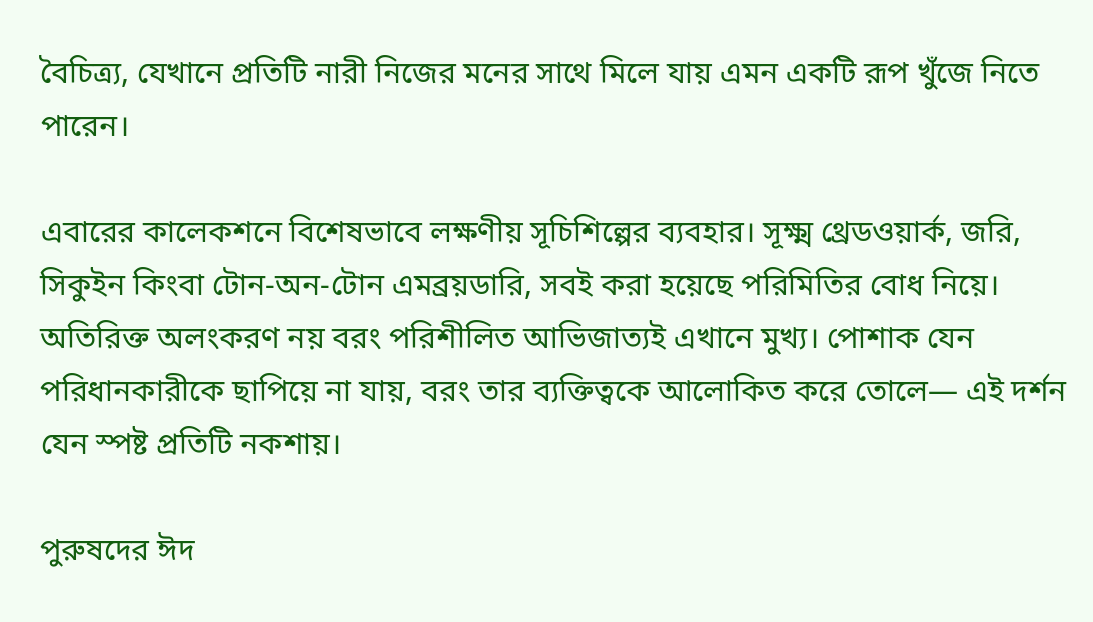বৈচিত্র্য, যেখানে প্রতিটি নারী নিজের মনের সাথে মিলে যায় এমন একটি রূপ খুঁজে নিতে পারেন।

এবারের কালেকশনে বিশেষভাবে লক্ষণীয় সূচিশিল্পের ব্যবহার। সূক্ষ্ম থ্রেডওয়ার্ক, জরি, সিকুইন কিংবা টোন-অন-টোন এমব্রয়ডারি, সবই করা হয়েছে পরিমিতির বোধ নিয়ে। অতিরিক্ত অলংকরণ নয় বরং পরিশীলিত আভিজাত্যই এখানে মুখ্য। পোশাক যেন পরিধানকারীকে ছাপিয়ে না যায়, বরং তার ব্যক্তিত্বকে আলোকিত করে তোলে— এই দর্শন যেন স্পষ্ট প্রতিটি নকশায়।

পুরুষদের ঈদ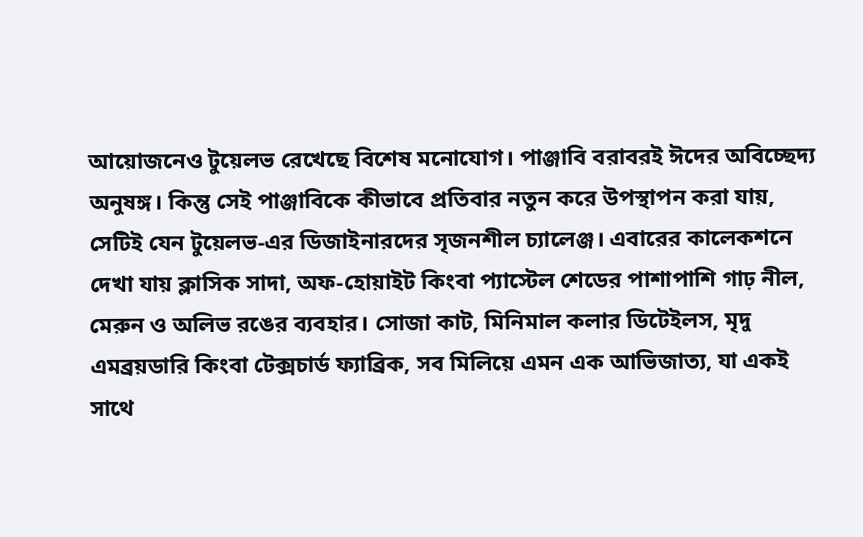আয়োজনেও টুয়েলভ রেখেছে বিশেষ মনোযোগ। পাঞ্জাবি বরাবরই ঈদের অবিচ্ছেদ্য অনুষঙ্গ। কিন্তু সেই পাঞ্জাবিকে কীভাবে প্রতিবার নতুন করে উপস্থাপন করা যায়, সেটিই যেন টুয়েলভ-এর ডিজাইনারদের সৃজনশীল চ্যালেঞ্জ। এবারের কালেকশনে দেখা যায় ক্লাসিক সাদা, অফ-হোয়াইট কিংবা প্যাস্টেল শেডের পাশাপাশি গাঢ় নীল, মেরুন ও অলিভ রঙের ব্যবহার। সোজা কাট, মিনিমাল কলার ডিটেইলস, মৃদু এমব্রয়ডারি কিংবা টেক্সচার্ড ফ্যাব্রিক, সব মিলিয়ে এমন এক আভিজাত্য, যা একই সাথে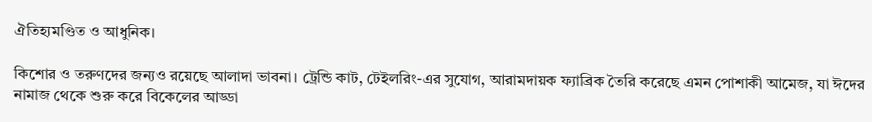ঐতিহ্যমণ্ডিত ও আধুনিক।

কিশোর ও তরুণদের জন্যও রয়েছে আলাদা ভাবনা। ট্রেন্ডি কাট, টেইলরিং-এর সুযোগ, আরামদায়ক ফ্যাব্রিক তৈরি করেছে এমন পোশাকী আমেজ, যা ঈদের নামাজ থেকে শুরু করে বিকেলের আড্ডা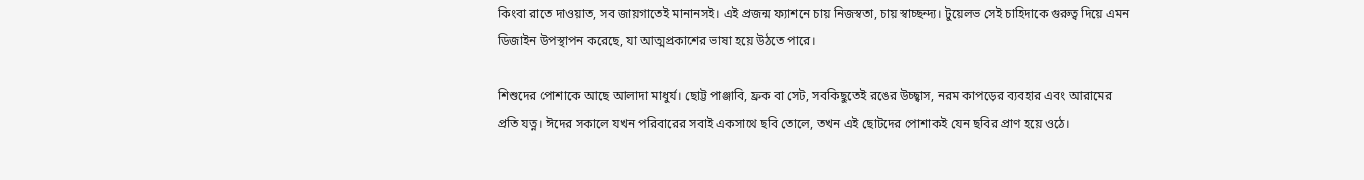কিংবা রাতে দাওয়াত, সব জায়গাতেই মানানসই। এই প্রজন্ম ফ্যাশনে চায় নিজস্বতা, চায় স্বাচ্ছন্দ্য। টুয়েলভ সেই চাহিদাকে গুরুত্ব দিয়ে এমন ডিজাইন উপস্থাপন করেছে, যা আত্মপ্রকাশের ভাষা হয়ে উঠতে পারে।

শিশুদের পোশাকে আছে আলাদা মাধুর্য। ছোট্ট পাঞ্জাবি, ফ্রক বা সেট, সবকিছুতেই রঙের উচ্ছ্বাস, নরম কাপড়ের ব্যবহার এবং আরামের প্রতি যত্ন। ঈদের সকালে যখন পরিবারের সবাই একসাথে ছবি তোলে, তখন এই ছোটদের পোশাকই যেন ছবির প্রাণ হয়ে ওঠে।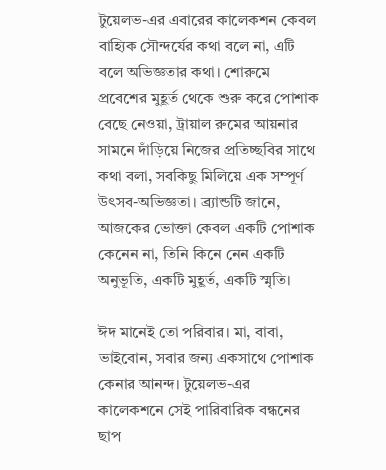টুয়েলভ-এর এবারের কালেকশন কেবল বাহ্যিক সৌন্দর্যের কথা বলে না, এটি বলে অভিজ্ঞতার কথা। শোরুমে প্রবেশের মুহূর্ত থেকে শুরু করে পোশাক বেছে নেওয়া, ট্রায়াল রুমের আয়নার সামনে দাঁড়িয়ে নিজের প্রতিচ্ছবির সাথে কথা বলা, সবকিছু মিলিয়ে এক সম্পূর্ণ উৎসব-অভিজ্ঞতা। ব্র্যান্ডটি জানে, আজকের ভোক্তা কেবল একটি পোশাক কেনেন না, তিনি কিনে নেন একটি অনুভূতি, একটি মুহূর্ত, একটি স্মৃতি।

ঈদ মানেই তো পরিবার। মা, বাবা, ভাইবোন, সবার জন্য একসাথে পোশাক কেনার আনন্দ। টুয়েলভ-এর কালেকশনে সেই পারিবারিক বন্ধনের ছাপ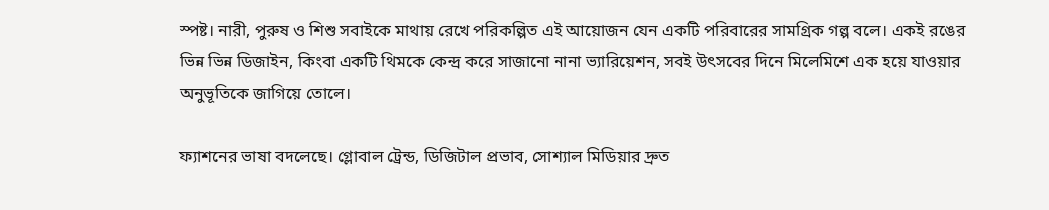স্পষ্ট। নারী, পুরুষ ও শিশু সবাইকে মাথায় রেখে পরিকল্পিত এই আয়োজন যেন একটি পরিবারের সামগ্রিক গল্প বলে। একই রঙের ভিন্ন ভিন্ন ডিজাইন, কিংবা একটি থিমকে কেন্দ্র করে সাজানো নানা ভ্যারিয়েশন, সবই উৎসবের দিনে মিলেমিশে এক হয়ে যাওয়ার অনুভূতিকে জাগিয়ে তোলে।

ফ্যাশনের ভাষা বদলেছে। গ্লোবাল ট্রেন্ড, ডিজিটাল প্রভাব, সোশ্যাল মিডিয়ার দ্রুত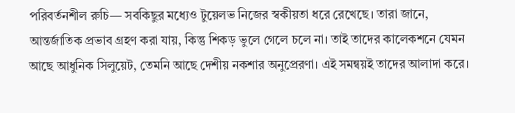পরিবর্তনশীল রুচি— সবকিছুর মধ্যেও টুয়েলভ নিজের স্বকীয়তা ধরে রেখেছে। তারা জানে, আন্তর্জাতিক প্রভাব গ্রহণ করা যায়, কিন্তু শিকড় ভুলে গেলে চলে না। তাই তাদের কালেকশনে যেমন আছে আধুনিক সিলুয়েট, তেমনি আছে দেশীয় নকশার অনুপ্রেরণা। এই সমন্বয়ই তাদের আলাদা করে।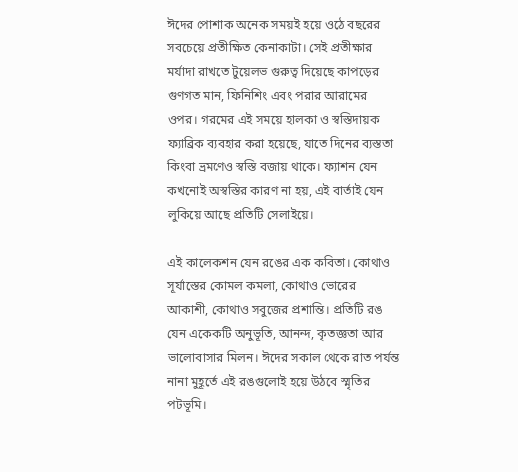ঈদের পোশাক অনেক সময়ই হয়ে ওঠে বছরের সবচেয়ে প্রতীক্ষিত কেনাকাটা। সেই প্রতীক্ষার মর্যাদা রাখতে টুয়েলভ গুরুত্ব দিয়েছে কাপড়ের গুণগত মান, ফিনিশিং এবং পরার আরামের ওপর। গরমের এই সময়ে হালকা ও স্বস্তিদায়ক ফ্যাব্রিক ব্যবহার করা হয়েছে, যাতে দিনের ব্যস্ততা কিংবা ভ্রমণেও স্বস্তি বজায় থাকে। ফ্যাশন যেন কখনোই অস্বস্তির কারণ না হয়, এই বার্তাই যেন লুকিয়ে আছে প্রতিটি সেলাইয়ে।

এই কালেকশন যেন রঙের এক কবিতা। কোথাও সূর্যাস্তের কোমল কমলা, কোথাও ভোরের আকাশী, কোথাও সবুজের প্রশান্তি। প্রতিটি রঙ যেন একেকটি অনুভূতি, আনন্দ, কৃতজ্ঞতা আর ভালোবাসার মিলন। ঈদের সকাল থেকে রাত পর্যন্ত নানা মুহূর্তে এই রঙগুলোই হয়ে উঠবে স্মৃতির পটভূমি।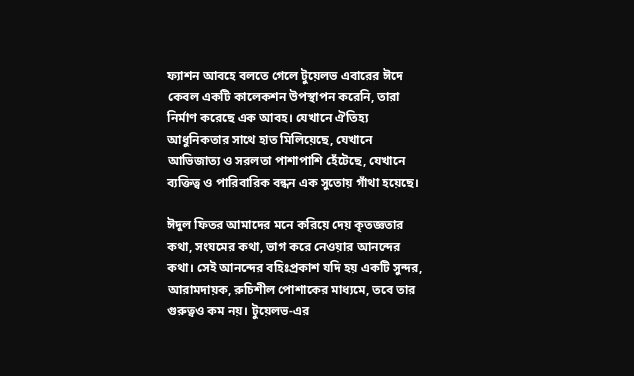ফ্যাশন আবহে বলতে গেলে টুয়েলভ এবারের ঈদে কেবল একটি কালেকশন উপস্থাপন করেনি, তারা নির্মাণ করেছে এক আবহ। যেখানে ঐতিহ্য আধুনিকতার সাথে হাত মিলিয়েছে, যেখানে আভিজাত্য ও সরলতা পাশাপাশি হেঁটেছে, যেখানে ব্যক্তিত্ব ও পারিবারিক বন্ধন এক সুতোয় গাঁথা হয়েছে।

ঈদুল ফিতর আমাদের মনে করিয়ে দেয় কৃতজ্ঞতার কথা, সংযমের কথা, ভাগ করে নেওয়ার আনন্দের কথা। সেই আনন্দের বহিঃপ্রকাশ যদি হয় একটি সুন্দর, আরামদায়ক, রুচিশীল পোশাকের মাধ্যমে, তবে তার গুরুত্বও কম নয়। টুয়েলভ-এর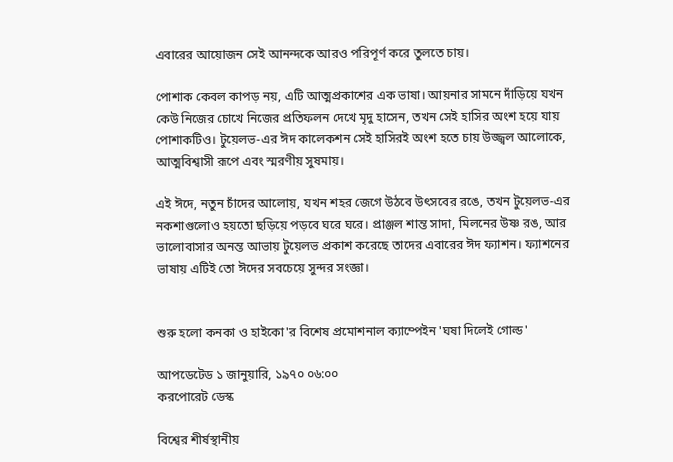এবারের আয়োজন সেই আনন্দকে আরও পরিপূর্ণ করে তুলতে চায়।

পোশাক কেবল কাপড় নয়, এটি আত্মপ্রকাশের এক ভাষা। আয়নার সামনে দাঁড়িয়ে যখন কেউ নিজের চোখে নিজের প্রতিফলন দেখে মৃদু হাসেন, তখন সেই হাসির অংশ হয়ে যায় পোশাকটিও। টুয়েলভ-এর ঈদ কালেকশন সেই হাসিরই অংশ হতে চায় উজ্জ্বল আলোকে, আত্মবিশ্বাসী রূপে এবং স্মরণীয় সুষমায়।

এই ঈদে, নতুন চাঁদের আলোয়, যখন শহর জেগে উঠবে উৎসবের রঙে, তখন টুয়েলভ-এর নকশাগুলোও হয়তো ছড়িয়ে পড়বে ঘরে ঘরে। প্রাঞ্জল শান্ত সাদা, মিলনের উষ্ণ রঙ, আর ভালোবাসার অনন্ত আভায় টুয়েলভ প্রকাশ করেছে তাদের এবারের ঈদ ফ্যাশন। ফ্যাশনের ভাষায় এটিই তো ঈদের সবচেয়ে সুন্দর সংজ্ঞা।


শুরু হলো কনকা ও হাইকো'র বিশেষ প্রমোশনাল ক্যাম্পেইন 'ঘষা দিলেই গোল্ড'

আপডেটেড ১ জানুয়ারি, ১৯৭০ ০৬:০০
করপোরেট ডেস্ক

বিশ্বের শীর্ষস্থানীয়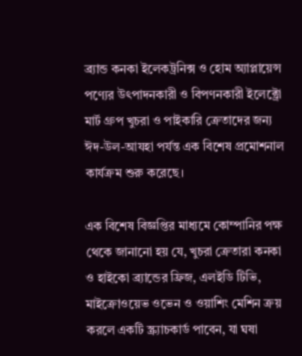ব্র্যান্ড কনকা ইলেকট্রনিক্স ও হোম অ্যাপ্লায়েন্স পণ্যের উৎপাদনকারী ও বিপণনকারী ইলেক্ট্রো মার্ট গ্রুপ খুচরা ও পাইকারি ক্রেতাদের জন্য ঈদ-উল-আযহা পর্যন্ত এক বিশেষ প্রমোশনাল কার্যক্রম শুরু করেছে।

এক বিশেষ বিজ্ঞপ্তির মাধ্যমে কোম্পানির পক্ষ থেকে জানানো হয় যে, খুচরা ক্রেতারা কনকা ও হাইকো ব্র্যান্ডের ফ্রিজ, এলইডি টিভি, মাইক্রোওয়েভ ওভেন ও ওয়াশিং মেশিন ক্রয় করলে একটি স্ক্র্যাচকার্ড পাবেন, যা ঘষা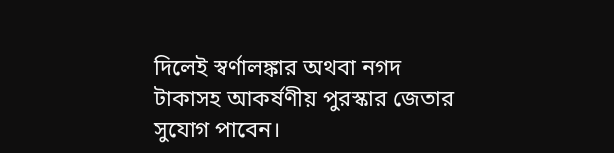দিলেই স্বর্ণালঙ্কার অথবা নগদ টাকাসহ আকর্ষণীয় পুরস্কার জেতার সুযোগ পাবেন।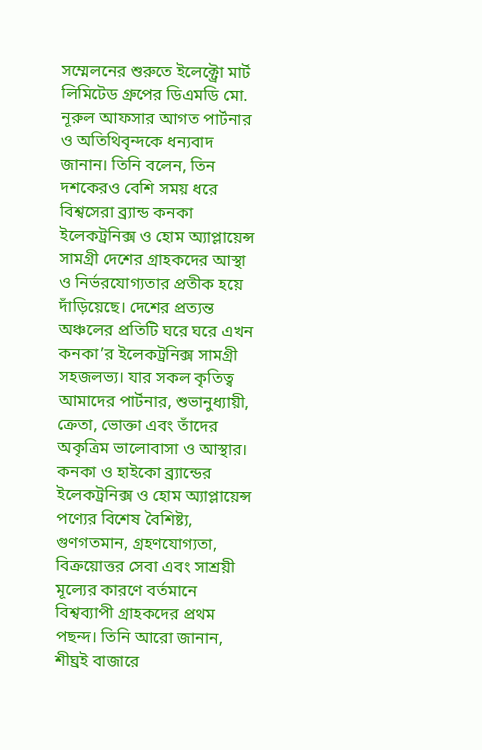সম্মেলনের শুরুতে ইলেক্ট্রো মার্ট লিমিটেড গ্রুপের ডিএমডি মো. নূরুল আফসার আগত পার্টনার ও অতিথিবৃন্দকে ধন্যবাদ জানান। তিনি বলেন, তিন দশকেরও বেশি সময় ধরে বিশ্বসেরা ব্র্যান্ড কনকা ইলেকট্রনিক্স ও হোম অ্যাপ্লায়েন্স সামগ্রী দেশের গ্রাহকদের আস্থা ও নির্ভরযোগ্যতার প্রতীক হয়ে দাঁড়িয়েছে। দেশের প্রত্যন্ত অঞ্চলের প্রতিটি ঘরে ঘরে এখন কনকা’র ইলেকট্রনিক্স সামগ্রী সহজলভ্য। যার সকল কৃতিত্ব আমাদের পার্টনার, শুভানুধ্যায়ী, ক্রেতা, ভোক্তা এবং তাঁদের অকৃত্রিম ভালোবাসা ও আস্থার। কনকা ও হাইকো ব্র্যান্ডের ইলেকট্রনিক্স ও হোম অ্যাপ্লায়েন্স পণ্যের বিশেষ বৈশিষ্ট্য, গুণগতমান, গ্রহণযোগ্যতা, বিক্রয়োত্তর সেবা এবং সাশ্রয়ী মূল্যের কারণে বর্তমানে বিশ্বব্যাপী গ্রাহকদের প্রথম পছন্দ। তিনি আরো জানান, শীঘ্রই বাজারে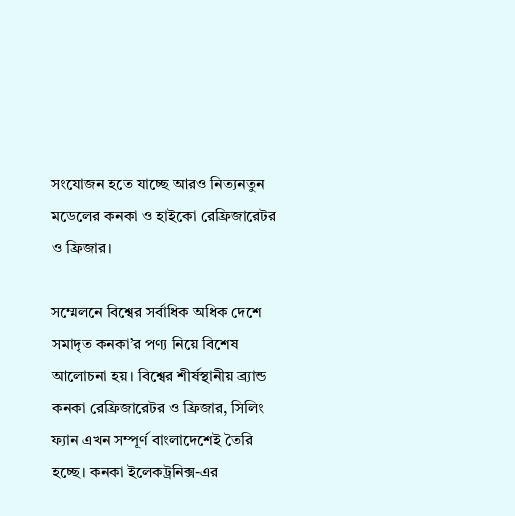সংযোজন হতে যাচ্ছে আরও নিত্যনতুন মডেলের কনকা ও হাইকো রেফ্রিজারেটর ও ফ্রিজার।

সম্মেলনে বিশ্বের সর্বাধিক অধিক দেশে সমাদৃত কনকা’র পণ্য নিয়ে বিশেষ আলোচনা হয়। বিশ্বের শীর্ষস্থানীয় ব্র্যান্ড কনকা রেফ্রিজারেটর ও ফ্রিজার, সিলিং ফ্যান এখন সম্পূর্ণ বাংলাদেশেই তৈরি হচ্ছে। কনকা ইলেকট্রনিক্স-এর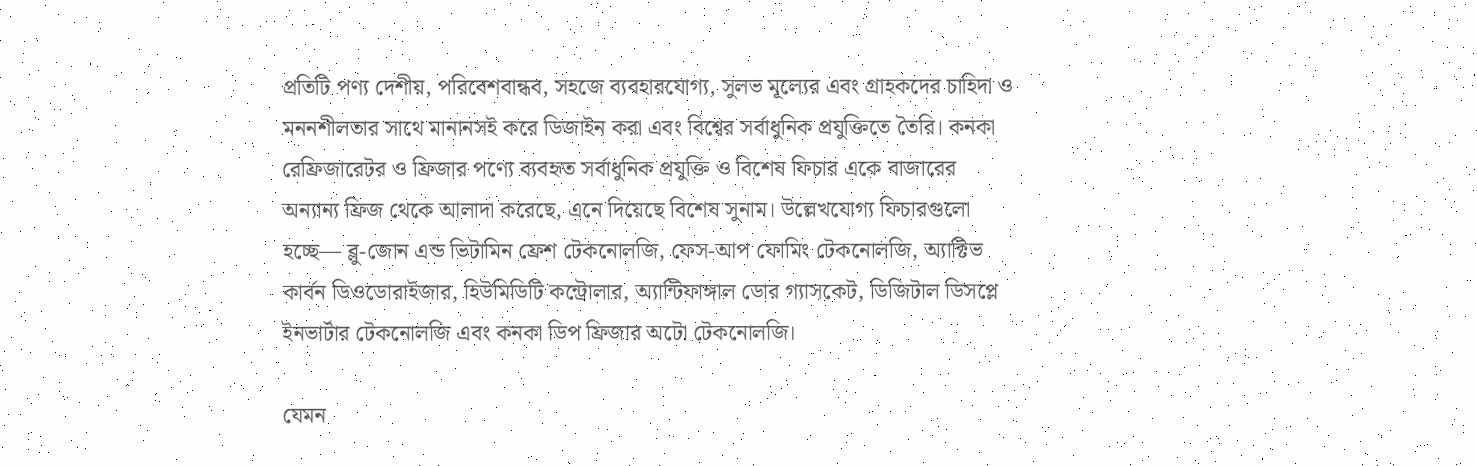প্রতিটি পণ্য দেশীয়, পরিবেশবান্ধব, সহজে ব্যবহারযোগ্য, সুলভ মূল্যের এবং গ্রাহকদের চাহিদা ও মননশীলতার সাথে মানানসই করে ডিজাইন করা এবং বিশ্বের সর্বাধুনিক প্রযুক্তিতে তৈরি। কনকা রেফ্রিজারেটর ও ফ্রিজার পণ্যে ব্যবহৃত সর্বাধুনিক প্রযুক্তি ও বিশেষ ফিচার একে বাজারের অন্যান্য ফ্রিজ থেকে আলাদা করেছে, এনে দিয়েছে বিশেষ সুনাম। উল্লেখযোগ্য ফিচারগুলো হচ্ছে— ব্লু-জোন এন্ড ভিটামিন ফ্রেশ টেকনোলজি, ফেস-আপ ফোমিং টেকনোলজি, অ্যাক্টিভ কার্বন ডিওডোরাইজার, হিউমিডিটি কন্ট্রোলার, অ্যান্টিফাঙ্গাল ডোর গ্যাসকেট, ডিজিটাল ডিসপ্লে ইনভার্টার টেকনোলজি এবং কনকা ডিপ ফ্রিজার অটো টেকনোলজি।

যেমন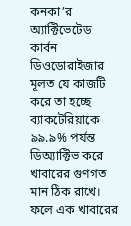কনকা’র অ্যাক্টিভেটেড কার্বন ডিওডোরাইজার মূলত যে কাজটি করে তা হচ্ছে ব্যাকটেরিয়াকে ৯৯.৯% পর্যন্ত ডিঅ্যাক্টিভ করে খাবারের গুণগত মান ঠিক রাখে। ফলে এক খাবারের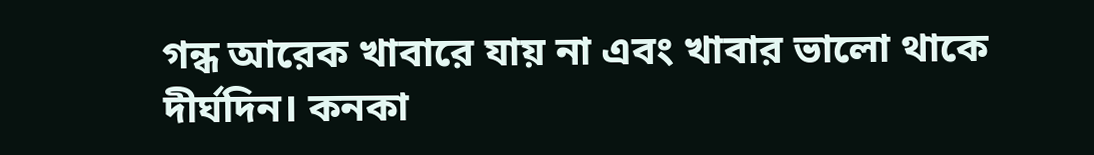গন্ধ আরেক খাবারে যায় না এবং খাবার ভালো থাকে দীর্ঘদিন। কনকা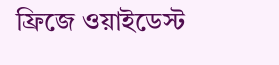ফ্রিজে ওয়াইডেস্ট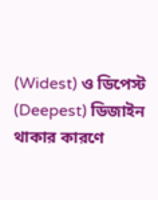(Widest) ও ডিপেস্ট (Deepest) ডিজাইন থাকার কারণে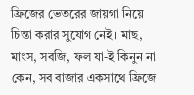ফ্রিজের ভেতরের জায়গা নিয়ে চিন্তা করার সুযোগ নেই। মাছ, মাংস, সবজি, ফল যা-ই কিনুন না কেন, সব বাজার একসাথে ফ্রিজে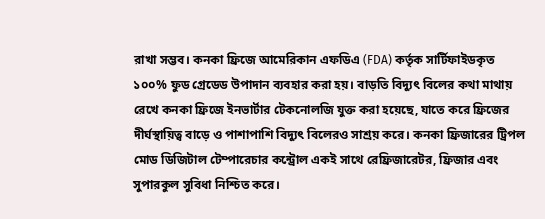রাখা সম্ভব। কনকা ফ্রিজে আমেরিকান এফডিএ (FDA) কর্তৃক সার্টিফাইডকৃত ১০০% ফুড গ্রেডেড উপাদান ব্যবহার করা হয়। বাড়তি বিদ্যুৎ বিলের কথা মাথায় রেখে কনকা ফ্রিজে ইনভার্টার টেকনোলজি যুক্ত করা হয়েছে, যাতে করে ফ্রিজের দীর্ঘস্থায়িত্ব বাড়ে ও পাশাপাশি বিদ্যুৎ বিলেরও সাশ্রয় করে। কনকা ফ্রিজারের ট্রিপল মোড ডিজিটাল টেম্পারেচার কন্ট্রোল একই সাথে রেফ্রিজারেটর, ফ্রিজার এবং সুপারকুল সুবিধা নিশ্চিত করে।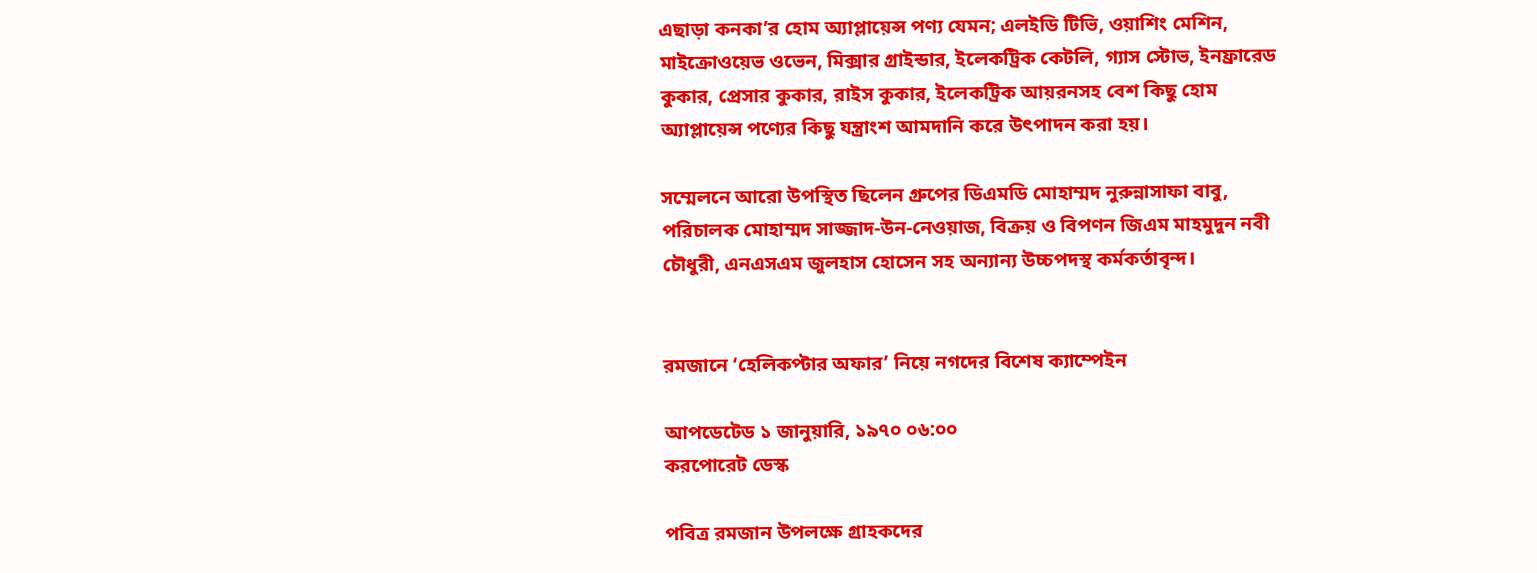এছাড়া কনকা’র হোম অ্যাপ্লায়েন্স পণ্য যেমন; এলইডি টিভি, ওয়াশিং মেশিন, মাইক্রোওয়েভ ওভেন, মিক্সার গ্রাইন্ডার, ইলেকট্রিক কেটলি, গ্যাস স্টোভ, ইনফ্রারেড কুকার, প্রেসার কুকার, রাইস কুকার, ইলেকট্রিক আয়রনসহ বেশ কিছু হোম অ্যাপ্লায়েন্স পণ্যের কিছু যন্ত্রাংশ আমদানি করে উৎপাদন করা হয়।

সম্মেলনে আরো উপস্থিত ছিলেন গ্রুপের ডিএমডি মোহাম্মদ নুরুন্নাসাফা বাবু, পরিচালক মোহাম্মদ সাজ্জাদ-উন-নেওয়াজ, বিক্রয় ও বিপণন জিএম মাহমুদুন নবী চৌধুরী, এনএসএম জুলহাস হোসেন সহ অন্যান্য উচ্চপদস্থ কর্মকর্তাবৃন্দ।


রমজানে ‘হেলিকপ্টার অফার’ নিয়ে নগদের বিশেষ ক্যাম্পেইন

আপডেটেড ১ জানুয়ারি, ১৯৭০ ০৬:০০
করপোরেট ডেস্ক

পবিত্র রমজান উপলক্ষে গ্রাহকদের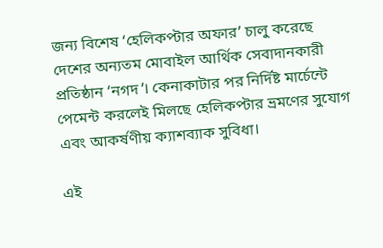জন্য বিশেষ ‘হেলিকপ্টার অফার’ চালু করেছে দেশের অন্যতম মোবাইল আর্থিক সেবাদানকারী প্রতিষ্ঠান ‘নগদ’। কেনাকাটার পর নির্দিষ্ট মার্চেন্টে পেমেন্ট করলেই মিলছে হেলিকপ্টার ভ্রমণের সুযোগ এবং আকর্ষণীয় ক্যাশব্যাক সুবিধা।

এই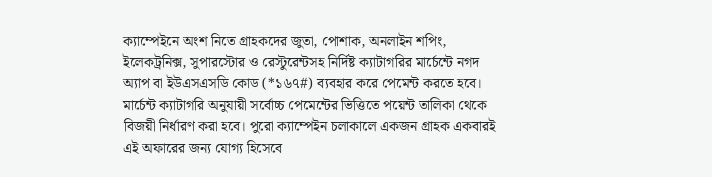ক্যাম্পেইনে অংশ নিতে গ্রাহকদের জুতা, পোশাক, অনলাইন শপিং, ইলেকট্রনিক্স, সুপারস্টোর ও রেস্টুরেন্টসহ নির্দিষ্ট ক্যাটাগরির মার্চেন্টে নগদ অ্যাপ বা ইউএসএসডি কোড (*১৬৭#) ব্যবহার করে পেমেন্ট করতে হবে। মার্চেন্ট ক্যাটাগরি অনুযায়ী সর্বোচ্চ পেমেন্টের ভিত্তিতে পয়েন্ট তালিকা থেকে বিজয়ী নির্ধারণ করা হবে। পুরো ক্যাম্পেইন চলাকালে একজন গ্রাহক একবারই এই অফারের জন্য যোগ্য হিসেবে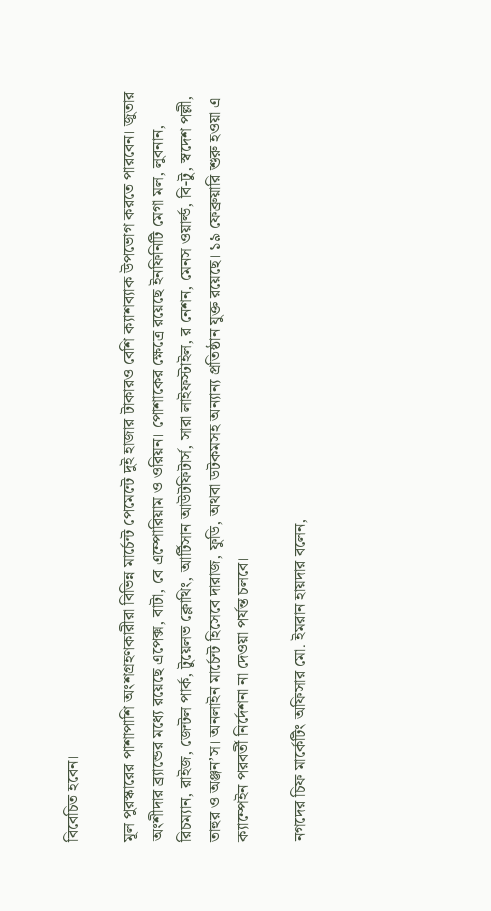বিবেচিত হবেন।

মূল পুরস্কারের পাশাপাশি অংশগ্রহণকারীরা বিভিন্ন মার্চেন্ট পেমেন্টে দুই হাজার টাকারও বেশি ক্যাশব্যাক উপভোগ করতে পারবেন। জুতার অংশীদার ব্র্যান্ডের মধ্যে রয়েছে এপেক্স, বাটা, বে এম্পোরিয়াম ও ওরিয়ন। পোশাকের ক্ষেত্রে রয়েছে ইনফিনিটি মেগা মল, লুবনান, রিচম্যান, রাইজ, জেন্টল পার্ক, টুয়েলভ ক্লোথিং, আর্টিসান আউটফিটার্স, সারা লাইফস্টাইল, র নেশন, মেনস ওয়ার্ল্ড, বি-টু, স্বদেশ পল্লী, তাহুর ও অঞ্জন’স। অনলাইন মার্চেন্ট হিসেবে দারাজ, ফুডি, অথবা ডটকমসহ অন্যান্য প্রতিষ্ঠান যুক্ত রয়েছে। ১৯ ফেব্রুয়ারি শুরু হওয়া এ ক্যাম্পেইন পরবর্তী নির্দেশনা না দেওয়া পর্যন্ত চলবে।

নগদের চিফ মার্কেটিং অফিসার মো. ইমরান হায়দার বলেন,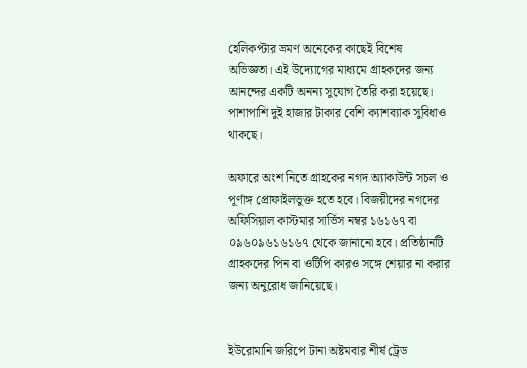হেলিকপ্টার ভ্রমণ অনেকের কাছেই বিশেষ অভিজ্ঞতা। এই উদ্যোগের মাধ্যমে গ্রাহকদের জন্য আনন্দের একটি অনন্য সুযোগ তৈরি করা হয়েছে। পাশাপাশি দুই হাজার টাকার বেশি ক্যাশব্যাক সুবিধাও থাকছে।

অফারে অংশ নিতে গ্রাহকের নগদ অ্যাকাউন্ট সচল ও পূর্ণাঙ্গ প্রোফাইলভুক্ত হতে হবে। বিজয়ীদের নগদের অফিসিয়াল কাস্টমার সার্ভিস নম্বর ১৬১৬৭ বা ০৯৬০৯৬১৬১৬৭ থেকে জানানো হবে। প্রতিষ্ঠানটি গ্রাহকদের পিন বা ওটিপি কারও সঙ্গে শেয়ার না করার জন্য অনুরোধ জানিয়েছে।


ইউরোমানি জরিপে টানা অষ্টমবার শীর্ষ ট্রেড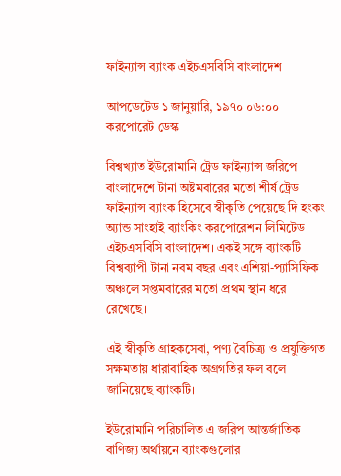ফাইন্যান্স ব্যাংক এইচএসবিসি বাংলাদেশ

আপডেটেড ১ জানুয়ারি, ১৯৭০ ০৬:০০
করপোরেট ডেস্ক

বিশ্বখ্যাত ইউরোমানি ট্রেড ফাইন্যান্স জরিপে বাংলাদেশে টানা অষ্টমবারের মতো শীর্ষ ট্রেড ফাইন্যান্স ব্যাংক হিসেবে স্বীকৃতি পেয়েছে দি হংকং অ্যান্ড সাংহাই ব্যাংকিং করপোরেশন লিমিটেড এইচএসবিসি বাংলাদেশ। একই সঙ্গে ব্যাংকটি বিশ্বব্যাপী টানা নবম বছর এবং এশিয়া-প্যাসিফিক অঞ্চলে সপ্তমবারের মতো প্রথম স্থান ধরে রেখেছে।

এই স্বীকৃতি গ্রাহকসেবা, পণ্য বৈচিত্র্য ও প্রযুক্তিগত সক্ষমতায় ধারাবাহিক অগ্রগতির ফল বলে জানিয়েছে ব্যাংকটি।

ইউরোমানি পরিচালিত এ জরিপ আন্তর্জাতিক বাণিজ্য অর্থায়নে ব্যাংকগুলোর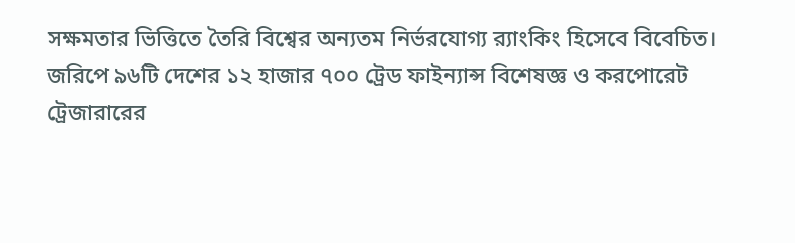সক্ষমতার ভিত্তিতে তৈরি বিশ্বের অন্যতম নির্ভরযোগ্য র‍্যাংকিং হিসেবে বিবেচিত। জরিপে ৯৬টি দেশের ১২ হাজার ৭০০ ট্রেড ফাইন্যান্স বিশেষজ্ঞ ও করপোরেট ট্রেজারারের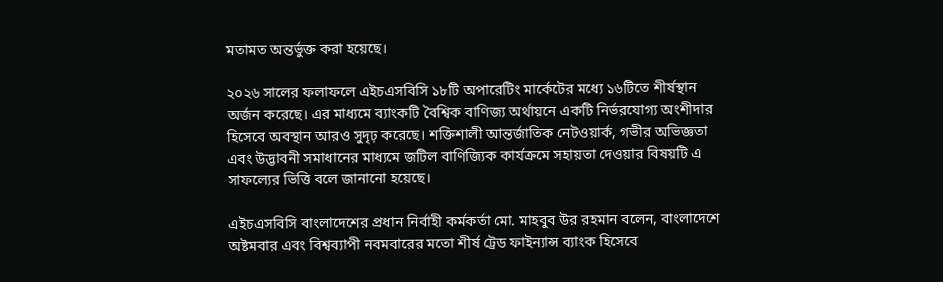মতামত অন্তর্ভুক্ত করা হয়েছে।

২০২৬ সালের ফলাফলে এইচএসবিসি ১৮টি অপারেটিং মার্কেটের মধ্যে ১৬টিতে শীর্ষস্থান অর্জন করেছে। এর মাধ্যমে ব্যাংকটি বৈশ্বিক বাণিজ্য অর্থায়নে একটি নির্ভরযোগ্য অংশীদার হিসেবে অবস্থান আরও সুদৃঢ় করেছে। শক্তিশালী আন্তর্জাতিক নেটওয়ার্ক, গভীর অভিজ্ঞতা এবং উদ্ভাবনী সমাধানের মাধ্যমে জটিল বাণিজ্যিক কার্যক্রমে সহায়তা দেওয়ার বিষয়টি এ সাফল্যের ভিত্তি বলে জানানো হয়েছে।

এইচএসবিসি বাংলাদেশের প্রধান নির্বাহী কর্মকর্তা মো. মাহবুব উর রহমান বলেন, বাংলাদেশে অষ্টমবার এবং বিশ্বব্যাপী নবমবারের মতো শীর্ষ ট্রেড ফাইন্যান্স ব্যাংক হিসেবে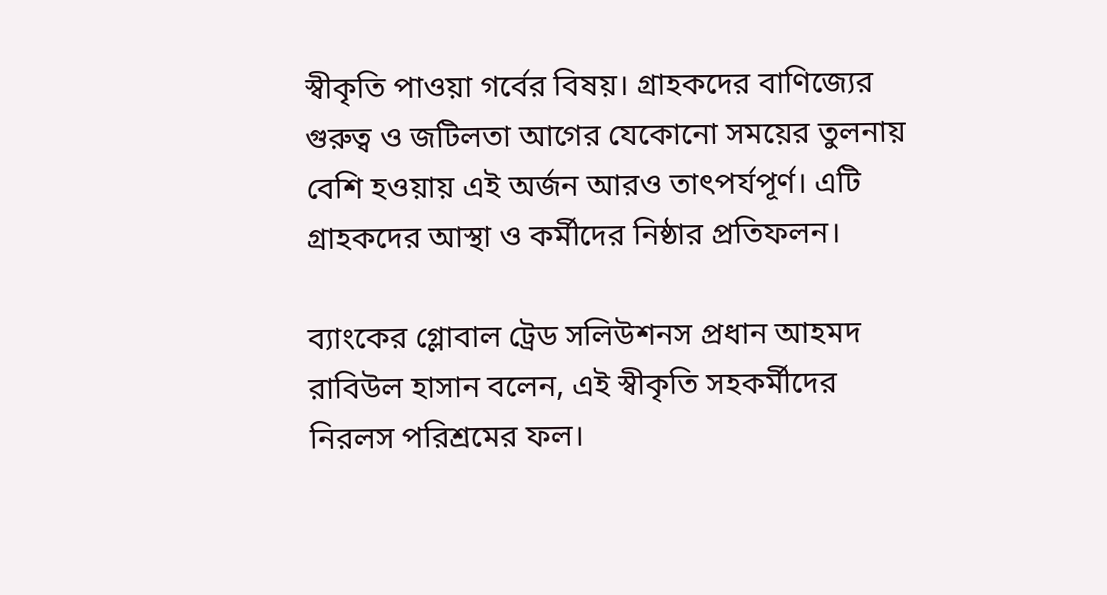স্বীকৃতি পাওয়া গর্বের বিষয়। গ্রাহকদের বাণিজ্যের গুরুত্ব ও জটিলতা আগের যেকোনো সময়ের তুলনায় বেশি হওয়ায় এই অর্জন আরও তাৎপর্যপূর্ণ। এটি গ্রাহকদের আস্থা ও কর্মীদের নিষ্ঠার প্রতিফলন।

ব্যাংকের গ্লোবাল ট্রেড সলিউশনস প্রধান আহমদ রাবিউল হাসান বলেন, এই স্বীকৃতি সহকর্মীদের নিরলস পরিশ্রমের ফল।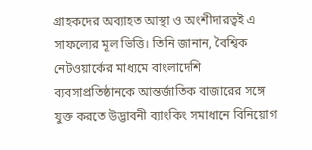গ্রাহকদের অব্যাহত আস্থা ও অংশীদারত্বই এ সাফল্যের মূল ভিত্তি। তিনি জানান, বৈশ্বিক নেটওয়ার্কের মাধ্যমে বাংলাদেশি ব্যবসাপ্রতিষ্ঠানকে আন্তর্জাতিক বাজারের সঙ্গে যুক্ত করতে উদ্ভাবনী ব্যাংকিং সমাধানে বিনিয়োগ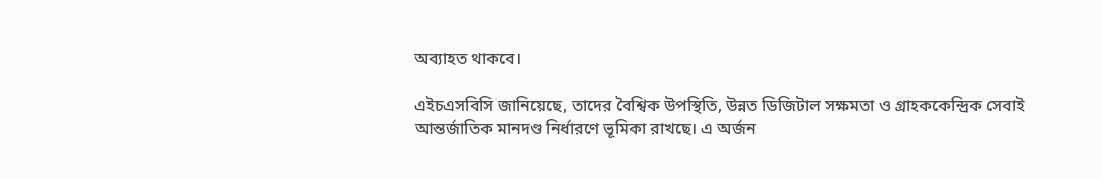অব্যাহত থাকবে।

এইচএসবিসি জানিয়েছে, তাদের বৈশ্বিক উপস্থিতি, উন্নত ডিজিটাল সক্ষমতা ও গ্রাহককেন্দ্রিক সেবাই আন্তর্জাতিক মানদণ্ড নির্ধারণে ভূমিকা রাখছে। এ অর্জন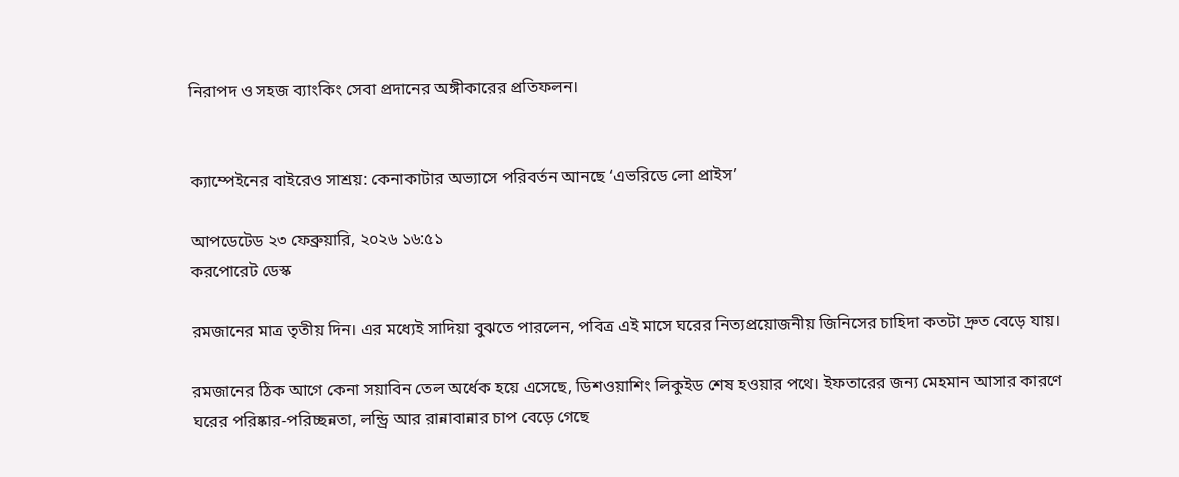নিরাপদ ও সহজ ব্যাংকিং সেবা প্রদানের অঙ্গীকারের প্রতিফলন।


ক্যাম্পেইনের বাইরেও সাশ্রয়: কেনাকাটার অভ্যাসে পরিবর্তন আনছে ‘এভরিডে লো প্রাইস’

আপডেটেড ২৩ ফেব্রুয়ারি, ২০২৬ ১৬:৫১
করপোরেট ডেস্ক

রমজানের মাত্র তৃতীয় দিন। এর মধ্যেই সাদিয়া বুঝতে পারলেন, পবিত্র এই মাসে ঘরের নিত্যপ্রয়োজনীয় জিনিসের চাহিদা কতটা দ্রুত বেড়ে যায়।

রমজানের ঠিক আগে কেনা সয়াবিন তেল অর্ধেক হয়ে এসেছে, ডিশওয়াশিং লিকুইড শেষ হওয়ার পথে। ইফতারের জন্য মেহমান আসার কারণে ঘরের পরিষ্কার-পরিচ্ছন্নতা, লন্ড্রি আর রান্নাবান্নার চাপ বেড়ে গেছে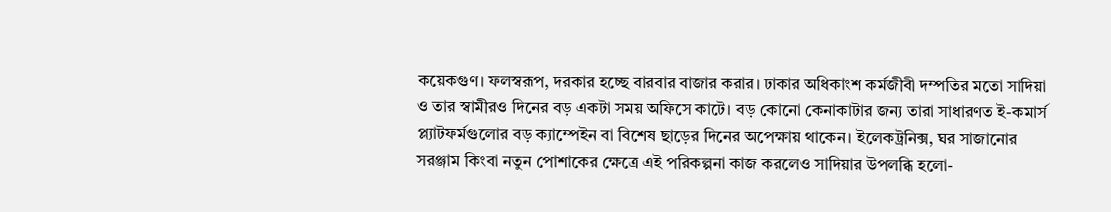কয়েকগুণ। ফলস্বরূপ, দরকার হচ্ছে বারবার বাজার করার। ঢাকার অধিকাংশ কর্মজীবী দম্পতির মতো সাদিয়া ও তার স্বামীরও দিনের বড় একটা সময় অফিসে কাটে। বড় কোনো কেনাকাটার জন্য তারা সাধারণত ই-কমার্স প্ল্যাটফর্মগুলোর বড় ক্যাম্পেইন বা বিশেষ ছাড়ের দিনের অপেক্ষায় থাকেন। ইলেকট্রনিক্স, ঘর সাজানোর সরঞ্জাম কিংবা নতুন পোশাকের ক্ষেত্রে এই পরিকল্পনা কাজ করলেও সাদিয়ার উপলব্ধি হলো-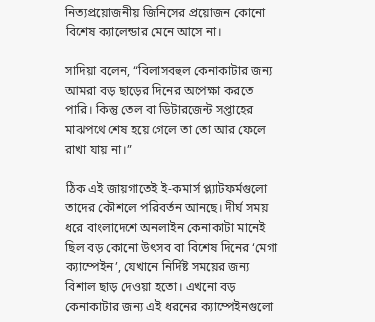নিত্যপ্রয়োজনীয় জিনিসের প্রয়োজন কোনো বিশেষ ক্যালেন্ডার মেনে আসে না।

সাদিয়া বলেন, “বিলাসবহুল কেনাকাটার জন্য আমরা বড় ছাড়ের দিনের অপেক্ষা করতে পারি। কিন্তু তেল বা ডিটারজেন্ট সপ্তাহের মাঝপথে শেষ হয়ে গেলে তা তো আর ফেলে রাখা যায় না।”

ঠিক এই জায়গাতেই ই-কমার্স প্ল্যাটফর্মগুলো তাদের কৌশলে পরিবর্তন আনছে। দীর্ঘ সময় ধরে বাংলাদেশে অনলাইন কেনাকাটা মানেই ছিল বড় কোনো উৎসব বা বিশেষ দিনের ‘মেগা ক্যাম্পেইন’, যেখানে নির্দিষ্ট সময়ের জন্য বিশাল ছাড় দেওয়া হতো। এখনো বড় কেনাকাটার জন্য এই ধরনের ক্যাম্পেইনগুলো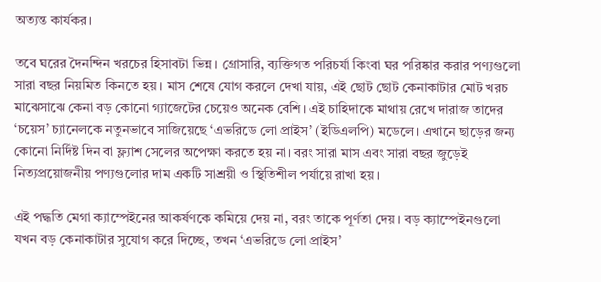অত্যন্ত কার্যকর।

তবে ঘরের দৈনন্দিন খরচের হিসাবটা ভিন্ন। গ্রোসারি, ব্যক্তিগত পরিচর্যা কিংবা ঘর পরিষ্কার করার পণ্যগুলো সারা বছর নিয়মিত কিনতে হয়। মাস শেষে যোগ করলে দেখা যায়, এই ছোট ছোট কেনাকাটার মোট খরচ মাঝেসাঝে কেনা বড় কোনো গ্যাজেটের চেয়েও অনেক বেশি। এই চাহিদাকে মাথায় রেখে দারাজ তাদের ‘চয়েস’ চ্যানেলকে নতুনভাবে সাজিয়েছে ‘এভরিডে লো প্রাইস’ (ইডিএলপি) মডেলে। এখানে ছাড়ের জন্য কোনো নির্দিষ্ট দিন বা ফ্ল্যাশ সেলের অপেক্ষা করতে হয় না। বরং সারা মাস এবং সারা বছর জুড়েই নিত্যপ্রয়োজনীয় পণ্যগুলোর দাম একটি সাশ্রয়ী ও স্থিতিশীল পর্যায়ে রাখা হয়।

এই পদ্ধতি মেগা ক্যাম্পেইনের আকর্ষণকে কমিয়ে দেয় না, বরং তাকে পূর্ণতা দেয়। বড় ক্যাম্পেইনগুলো যখন বড় কেনাকাটার সুযোগ করে দিচ্ছে, তখন ‘এভরিডে লো প্রাইস’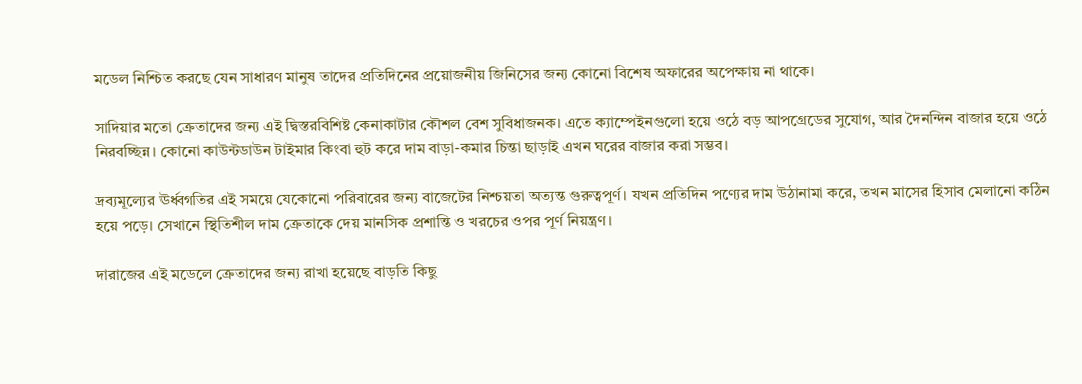মডেল নিশ্চিত করছে যেন সাধারণ মানুষ তাদের প্রতিদিনের প্রয়োজনীয় জিনিসের জন্য কোনো বিশেষ অফারের অপেক্ষায় না থাকে।

সাদিয়ার মতো ক্রেতাদের জন্য এই দ্বিস্তরবিশিষ্ট কেনাকাটার কৌশল বেশ সুবিধাজনক। এতে ক্যাম্পেইনগুলো হয়ে ওঠে বড় আপগ্রেডের সুযোগ, আর দৈনন্দিন বাজার হয়ে ওঠে নিরবচ্ছিন্ন। কোনো কাউন্টডাউন টাইমার কিংবা হুট করে দাম বাড়া-কমার চিন্তা ছাড়াই এখন ঘরের বাজার করা সম্ভব।

দ্রব্যমূল্যের ঊর্ধ্বগতির এই সময়ে যেকোনো পরিবারের জন্য বাজেটের নিশ্চয়তা অত্যন্ত গুরুত্বপূর্ণ। যখন প্রতিদিন পণ্যের দাম উঠানামা করে, তখন মাসের হিসাব মেলানো কঠিন হয়ে পড়ে। সেখানে স্থিতিশীল দাম ক্রেতাকে দেয় মানসিক প্রশান্তি ও খরচের ওপর পূর্ণ নিয়ন্ত্রণ।

দারাজের এই মডেলে ক্রেতাদের জন্য রাখা হয়েছে বাড়তি কিছু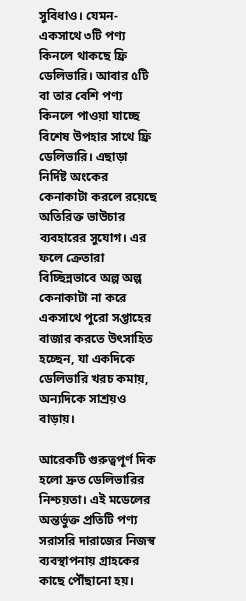সুবিধাও। যেমন- একসাথে ৩টি পণ্য কিনলে থাকছে ফ্রি ডেলিভারি। আবার ৫টি বা তার বেশি পণ্য কিনলে পাওয়া যাচ্ছে বিশেষ উপহার সাথে ফ্রি ডেলিভারি। এছাড়া নির্দিষ্ট অংকের কেনাকাটা করলে রয়েছে অতিরিক্ত ভাউচার ব্যবহারের সুযোগ। এর ফলে ক্রেতারা বিচ্ছিন্নভাবে অল্প অল্প কেনাকাটা না করে একসাথে পুরো সপ্তাহের বাজার করতে উৎসাহিত হচ্ছেন, যা একদিকে ডেলিভারি খরচ কমায়, অন্যদিকে সাশ্রয়ও বাড়ায়।

আরেকটি গুরুত্বপূর্ণ দিক হলো দ্রুত ডেলিভারির নিশ্চয়তা। এই মডেলের অন্তর্ভুক্ত প্রতিটি পণ্য সরাসরি দারাজের নিজস্ব ব্যবস্থাপনায় গ্রাহকের কাছে পৌঁছানো হয়।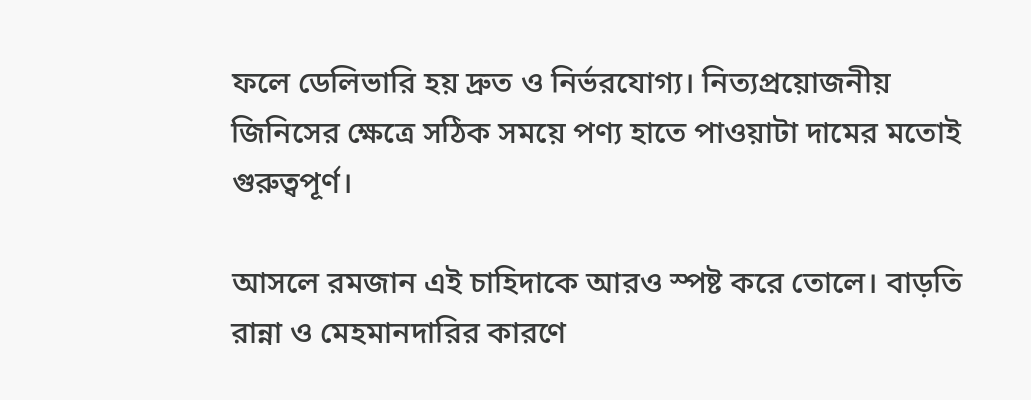ফলে ডেলিভারি হয় দ্রুত ও নির্ভরযোগ্য। নিত্যপ্রয়োজনীয় জিনিসের ক্ষেত্রে সঠিক সময়ে পণ্য হাতে পাওয়াটা দামের মতোই গুরুত্বপূর্ণ।

আসলে রমজান এই চাহিদাকে আরও স্পষ্ট করে তোলে। বাড়তি রান্না ও মেহমানদারির কারণে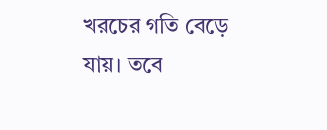খরচের গতি বেড়ে যায়। তবে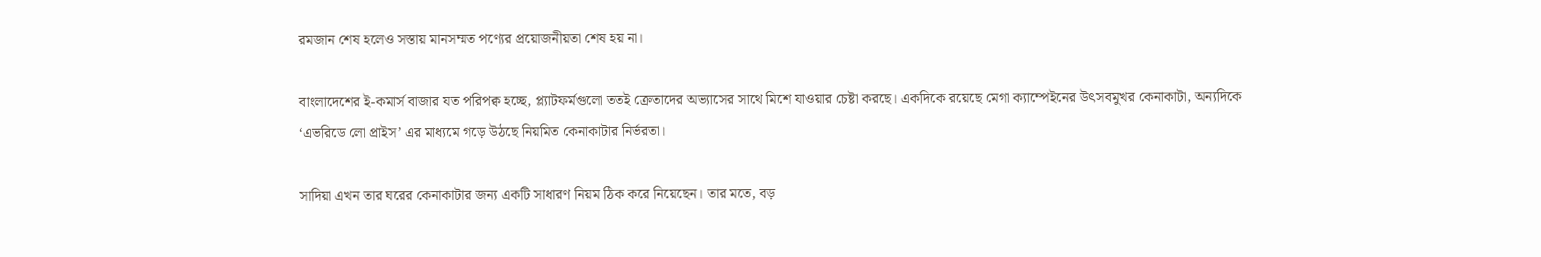রমজান শেষ হলেও সস্তায় মানসম্মত পণ্যের প্রয়োজনীয়তা শেষ হয় না।

বাংলাদেশের ই-কমার্স বাজার যত পরিপক্ব হচ্ছে, প্ল্যাটফর্মগুলো ততই ক্রেতাদের অভ্যাসের সাথে মিশে যাওয়ার চেষ্টা করছে। একদিকে রয়েছে মেগা ক্যাম্পেইনের উৎসবমুখর কেনাকাটা, অন্যদিকে ‘এভরিডে লো প্রাইস’ এর মাধ্যমে গড়ে উঠছে নিয়মিত কেনাকাটার নির্ভরতা।

সাদিয়া এখন তার ঘরের কেনাকাটার জন্য একটি সাধারণ নিয়ম ঠিক করে নিয়েছেন। তার মতে, বড়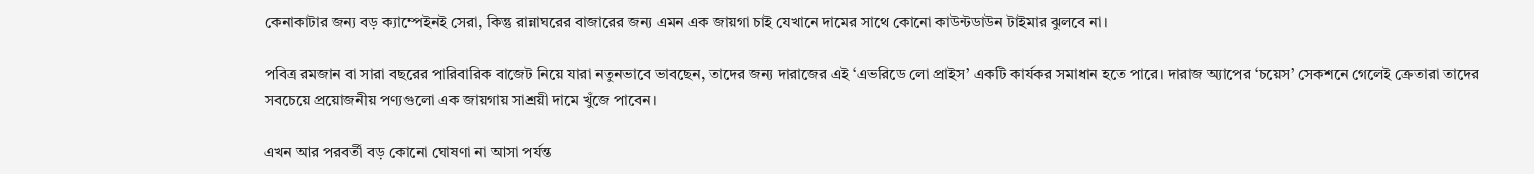কেনাকাটার জন্য বড় ক্যাম্পেইনই সেরা, কিন্তু রান্নাঘরের বাজারের জন্য এমন এক জায়গা চাই যেখানে দামের সাথে কোনো কাউন্টডাউন টাইমার ঝুলবে না।

পবিত্র রমজান বা সারা বছরের পারিবারিক বাজেট নিয়ে যারা নতুনভাবে ভাবছেন, তাদের জন্য দারাজের এই ‘এভরিডে লো প্রাইস’ একটি কার্যকর সমাধান হতে পারে। দারাজ অ্যাপের ‘চয়েস’ সেকশনে গেলেই ক্রেতারা তাদের সবচেয়ে প্রয়োজনীয় পণ্যগুলো এক জায়গায় সাশ্রয়ী দামে খুঁজে পাবেন।

এখন আর পরবর্তী বড় কোনো ঘোষণা না আসা পর্যন্ত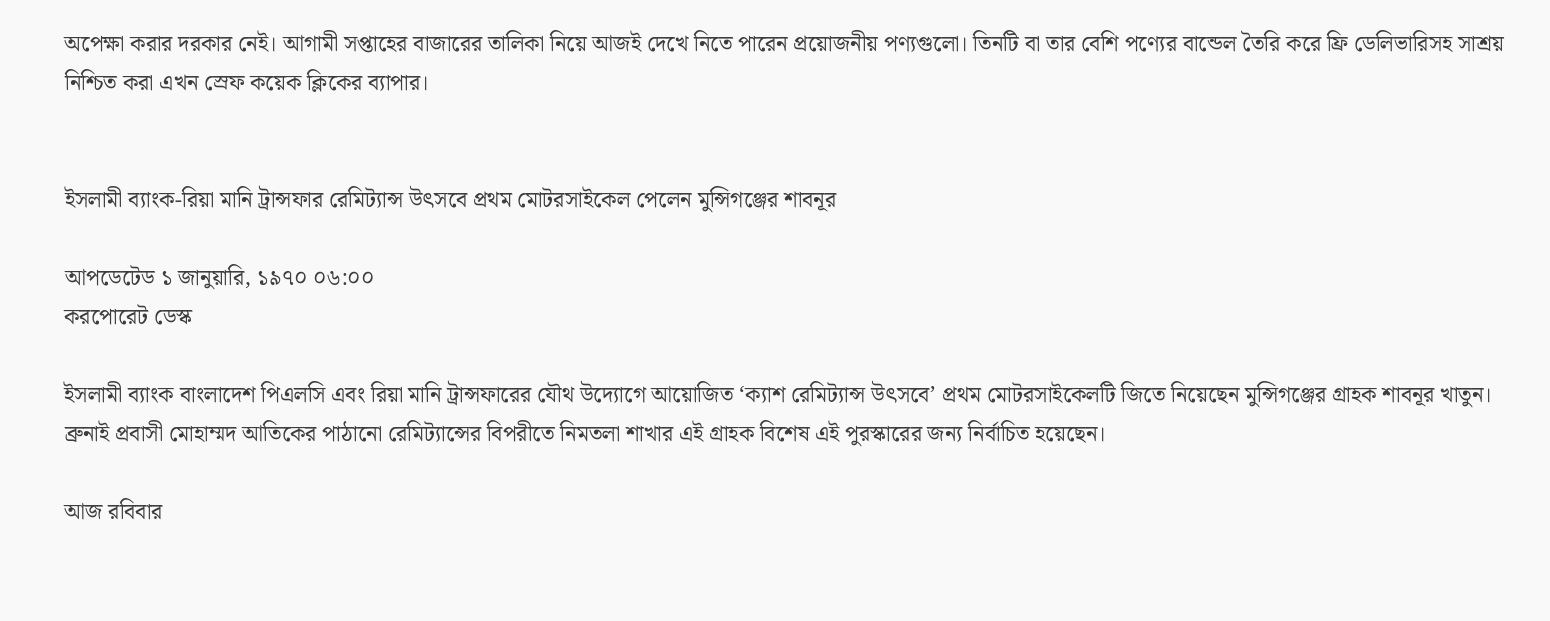অপেক্ষা করার দরকার নেই। আগামী সপ্তাহের বাজারের তালিকা নিয়ে আজই দেখে নিতে পারেন প্রয়োজনীয় পণ্যগুলো। তিনটি বা তার বেশি পণ্যের বান্ডেল তৈরি করে ফ্রি ডেলিভারিসহ সাশ্রয় নিশ্চিত করা এখন স্রেফ কয়েক ক্লিকের ব্যাপার।


ইসলামী ব্যাংক-রিয়া মানি ট্রান্সফার রেমিট্যান্স উৎসবে প্রথম মোটরসাইকেল পেলেন মুন্সিগঞ্জের শাবনূর

আপডেটেড ১ জানুয়ারি, ১৯৭০ ০৬:০০
করপোরেট ডেস্ক

ইসলামী ব্যাংক বাংলাদেশ পিএলসি এবং রিয়া মানি ট্রান্সফারের যৌথ উদ্যোগে আয়োজিত ‘ক্যাশ রেমিট্যান্স উৎসবে’ প্রথম মোটরসাইকেলটি জিতে নিয়েছেন মুন্সিগঞ্জের গ্রাহক শাবনূর খাতুন। ব্রুনাই প্রবাসী মোহাম্মদ আতিকের পাঠানো রেমিট্যান্সের বিপরীতে নিমতলা শাখার এই গ্রাহক বিশেষ এই পুরস্কারের জন্য নির্বাচিত হয়েছেন।

আজ রবিবার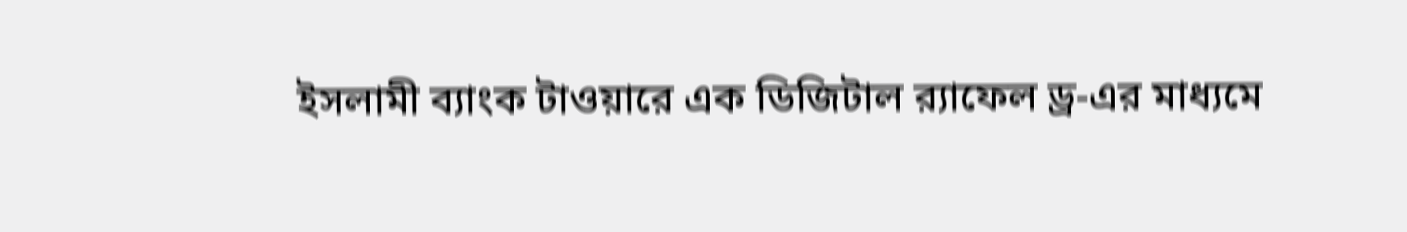ইসলামী ব্যাংক টাওয়ারে এক ডিজিটাল র‍্যাফেল ড্র-এর মাধ্যমে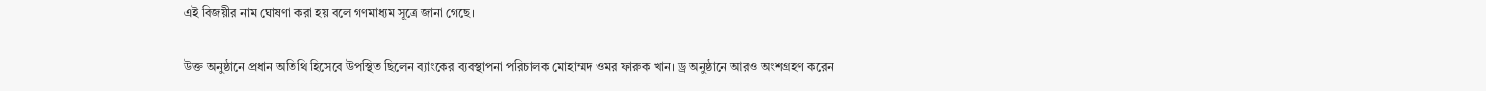এই বিজয়ীর নাম ঘোষণা করা হয় বলে গণমাধ্যম সূত্রে জানা গেছে।

উক্ত অনুষ্ঠানে প্রধান অতিথি হিসেবে উপস্থিত ছিলেন ব্যাংকের ব্যবস্থাপনা পরিচালক মোহাম্মদ ওমর ফারুক খান। ড্র অনুষ্ঠানে আরও অংশগ্রহণ করেন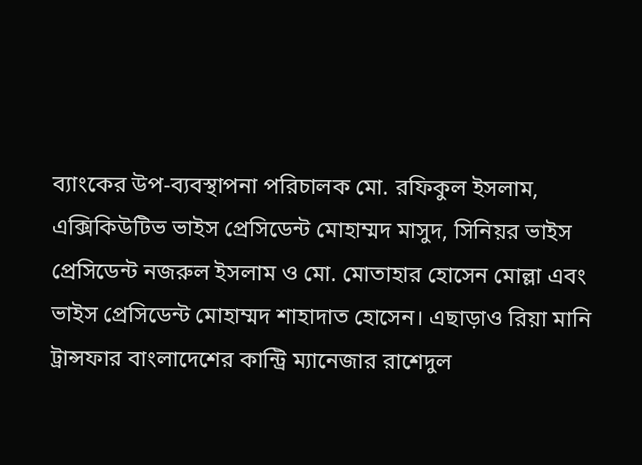ব্যাংকের উপ-ব্যবস্থাপনা পরিচালক মো. রফিকুল ইসলাম, এক্সিকিউটিভ ভাইস প্রেসিডেন্ট মোহাম্মদ মাসুদ, সিনিয়র ভাইস প্রেসিডেন্ট নজরুল ইসলাম ও মো. মোতাহার হোসেন মোল্লা এবং ভাইস প্রেসিডেন্ট মোহাম্মদ শাহাদাত হোসেন। এছাড়াও রিয়া মানি ট্রান্সফার বাংলাদেশের কান্ট্রি ম্যানেজার রাশেদুল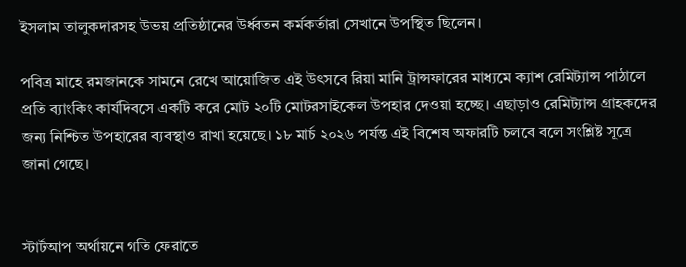ইসলাম তালুকদারসহ উভয় প্রতিষ্ঠানের উর্ধ্বতন কর্মকর্তারা সেখানে উপস্থিত ছিলেন।

পবিত্র মাহে রমজানকে সামনে রেখে আয়োজিত এই উৎসবে রিয়া মানি ট্রান্সফারের মাধ্যমে ক্যাশ রেমিট্যান্স পাঠালে প্রতি ব্যাংকিং কার্যদিবসে একটি করে মোট ২০টি মোটরসাইকেল উপহার দেওয়া হচ্ছে। এছাড়াও রেমিট্যান্স গ্রাহকদের জন্য নিশ্চিত উপহারের ব্যবস্থাও রাখা হয়েছে। ১৮ মার্চ ২০২৬ পর্যন্ত এই বিশেষ অফারটি চলবে বলে সংশ্লিষ্ট সূত্রে জানা গেছে।


স্টার্টআপ অর্থায়নে গতি ফেরাতে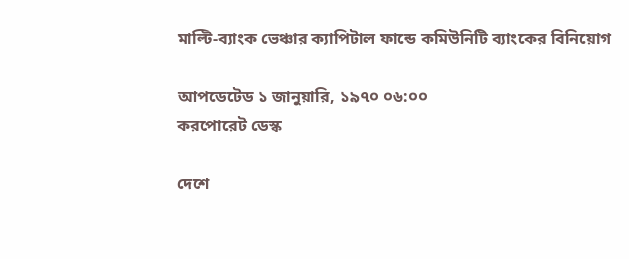মাল্টি-ব্যাংক ভেঞ্চার ক্যাপিটাল ফান্ডে কমিউনিটি ব্যাংকের বিনিয়োগ

আপডেটেড ১ জানুয়ারি, ১৯৭০ ০৬:০০
করপোরেট ডেস্ক

দেশে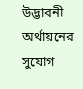উদ্ভাবনী অর্থায়নের সুযোগ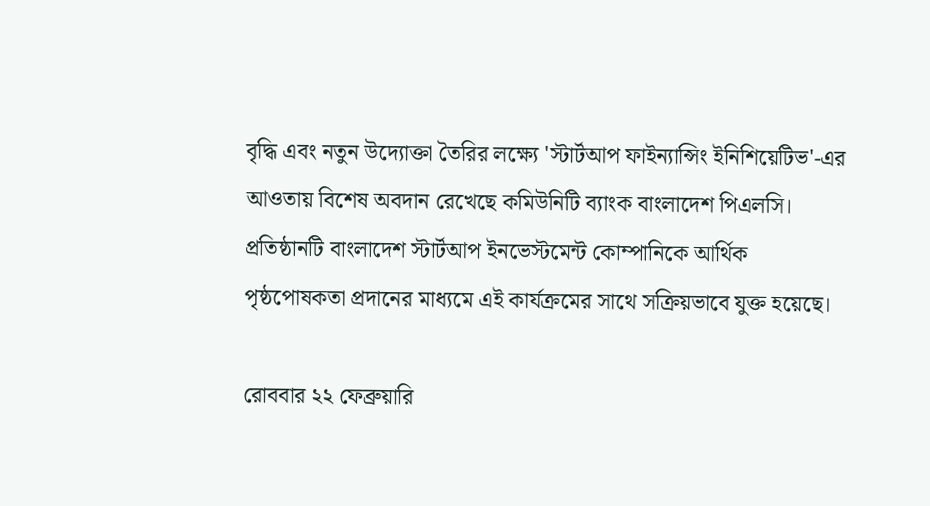বৃদ্ধি এবং নতুন উদ্যোক্তা তৈরির লক্ষ্যে 'স্টার্টআপ ফাইন্যান্সিং ইনিশিয়েটিভ'-এর আওতায় বিশেষ অবদান রেখেছে কমিউনিটি ব্যাংক বাংলাদেশ পিএলসি। প্রতিষ্ঠানটি বাংলাদেশ স্টার্টআপ ইনভেস্টমেন্ট কোম্পানিকে আর্থিক পৃষ্ঠপোষকতা প্রদানের মাধ্যমে এই কার্যক্রমের সাথে সক্রিয়ভাবে যুক্ত হয়েছে।

রোববার ২২ ফেব্রুয়ারি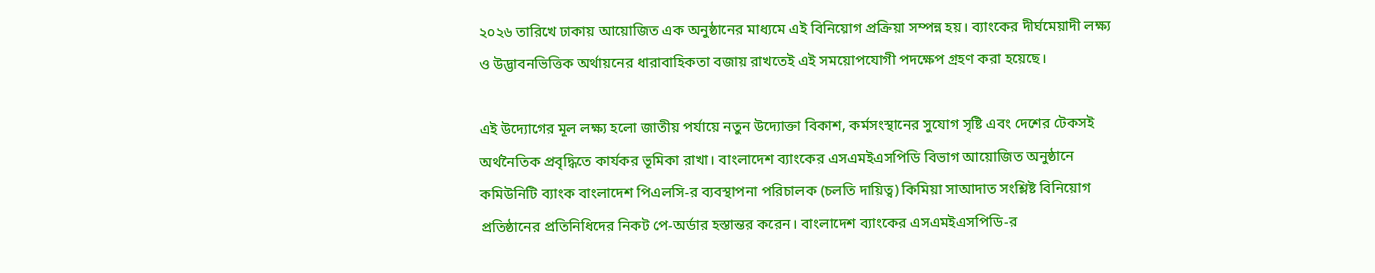২০২৬ তারিখে ঢাকায় আয়োজিত এক অনুষ্ঠানের মাধ্যমে এই বিনিয়োগ প্রক্রিয়া সম্পন্ন হয়। ব্যাংকের দীর্ঘমেয়াদী লক্ষ্য ও উদ্ভাবনভিত্তিক অর্থায়নের ধারাবাহিকতা বজায় রাখতেই এই সময়োপযোগী পদক্ষেপ গ্রহণ করা হয়েছে।

এই উদ্যোগের মূল লক্ষ্য হলো জাতীয় পর্যায়ে নতুন উদ্যোক্তা বিকাশ, কর্মসংস্থানের সুযোগ সৃষ্টি এবং দেশের টেকসই অর্থনৈতিক প্রবৃদ্ধিতে কার্যকর ভূমিকা রাখা। বাংলাদেশ ব্যাংকের এসএমইএসপিডি বিভাগ আয়োজিত অনুষ্ঠানে কমিউনিটি ব্যাংক বাংলাদেশ পিএলসি-র ব্যবস্থাপনা পরিচালক (চলতি দায়িত্ব) কিমিয়া সাআদাত সংশ্লিষ্ট বিনিয়োগ প্রতিষ্ঠানের প্রতিনিধিদের নিকট পে-অর্ডার হস্তান্তর করেন। বাংলাদেশ ব্যাংকের এসএমইএসপিডি-র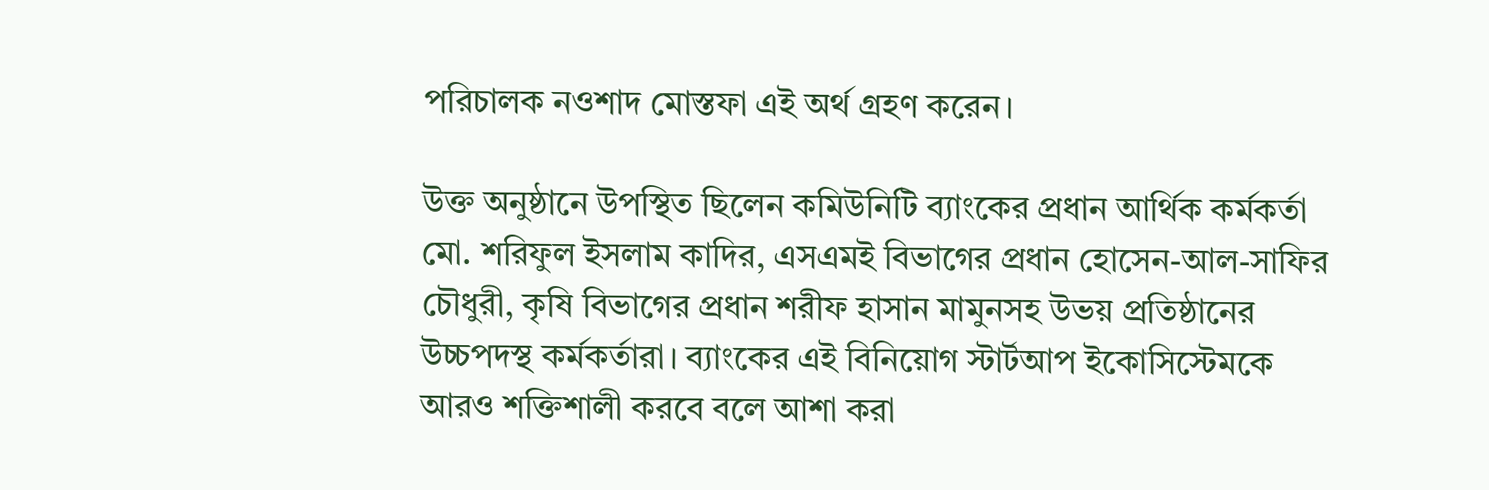পরিচালক নওশাদ মোস্তফা এই অর্থ গ্রহণ করেন।

উক্ত অনুষ্ঠানে উপস্থিত ছিলেন কমিউনিটি ব্যাংকের প্রধান আর্থিক কর্মকর্তা মো. শরিফুল ইসলাম কাদির, এসএমই বিভাগের প্রধান হোসেন-আল-সাফির চৌধুরী, কৃষি বিভাগের প্রধান শরীফ হাসান মামুনসহ উভয় প্রতিষ্ঠানের উচ্চপদস্থ কর্মকর্তারা। ব্যাংকের এই বিনিয়োগ স্টার্টআপ ইকোসিস্টেমকে আরও শক্তিশালী করবে বলে আশা করা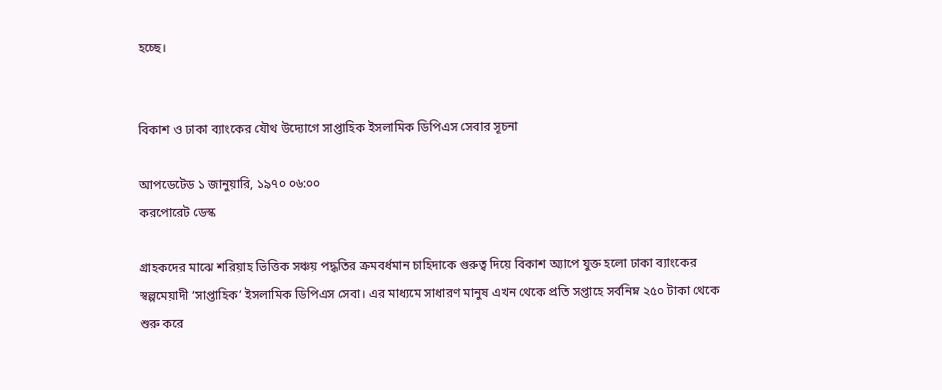হচ্ছে।


বিকাশ ও ঢাকা ব্যাংকের যৌথ উদ্যোগে সাপ্তাহিক ইসলামিক ডিপিএস সেবার সূচনা

আপডেটেড ১ জানুয়ারি, ১৯৭০ ০৬:০০
করপোরেট ডেস্ক

গ্রাহকদের মাঝে শরিয়াহ ভিত্তিক সঞ্চয় পদ্ধতির ক্রমবর্ধমান চাহিদাকে গুরুত্ব দিয়ে বিকাশ অ্যাপে যুক্ত হলো ঢাকা ব্যাংকের স্বল্পমেয়াদী ‘সাপ্তাহিক’ ইসলামিক ডিপিএস সেবা। এর মাধ্যমে সাধারণ মানুষ এখন থেকে প্রতি সপ্তাহে সর্বনিম্ন ২৫০ টাকা থেকে শুরু করে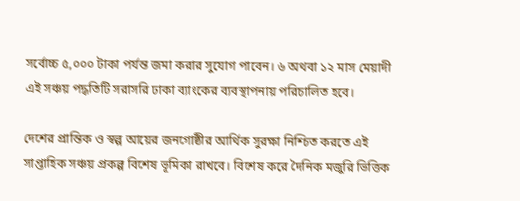সর্বোচ্চ ৫,০০০ টাকা পর্যন্ত জমা করার সুযোগ পাবেন। ৬ অথবা ১২ মাস মেয়াদী এই সঞ্চয় পদ্ধতিটি সরাসরি ঢাকা ব্যাংকের ব্যবস্থাপনায় পরিচালিত হবে।

দেশের প্রান্তিক ও স্বল্প আয়ের জনগোষ্ঠীর আর্থিক সুরক্ষা নিশ্চিত করতে এই সাপ্তাহিক সঞ্চয় প্রকল্প বিশেষ ভূমিকা রাখবে। বিশেষ করে দৈনিক মজুরি ভিত্তিক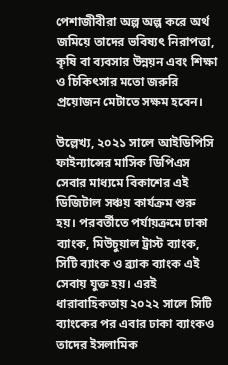পেশাজীবীরা অল্প অল্প করে অর্থ জমিয়ে তাদের ভবিষ্যৎ নিরাপত্তা, কৃষি বা ব্যবসার উন্নয়ন এবং শিক্ষা ও চিকিৎসার মতো জরুরি প্রয়োজন মেটাতে সক্ষম হবেন।

উল্লেখ্য, ২০২১ সালে আইডিপিসি ফাইন্যান্সের মাসিক ডিপিএস সেবার মাধ্যমে বিকাশের এই ডিজিটাল সঞ্চয় কার্যক্রম শুরু হয়। পরবর্তীতে পর্যায়ক্রমে ঢাকা ব্যাংক, মিউচুয়াল ট্রাস্ট ব্যাংক, সিটি ব্যাংক ও ব্র্যাক ব্যাংক এই সেবায় যুক্ত হয়। এরই ধারাবাহিকতায় ২০২২ সালে সিটি ব্যাংকের পর এবার ঢাকা ব্যাংকও তাদের ইসলামিক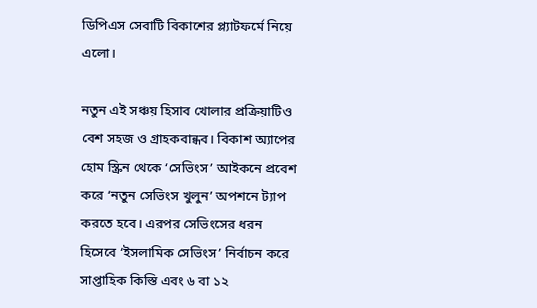ডিপিএস সেবাটি বিকাশের প্ল্যাটফর্মে নিয়ে এলো।

নতুন এই সঞ্চয় হিসাব খোলার প্রক্রিয়াটিও বেশ সহজ ও গ্রাহকবান্ধব। বিকাশ অ্যাপের হোম স্ক্রিন থেকে ‘সেভিংস’ আইকনে প্রবেশ করে ‘নতুন সেভিংস খুলুন’ অপশনে ট্যাপ করতে হবে। এরপর সেভিংসের ধরন হিসেবে ‘ইসলামিক সেভিংস’ নির্বাচন করে সাপ্তাহিক কিস্তি এবং ৬ বা ১২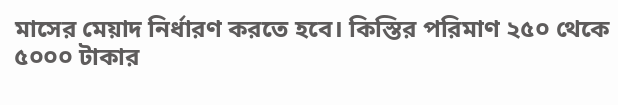মাসের মেয়াদ নির্ধারণ করতে হবে। কিস্তির পরিমাণ ২৫০ থেকে ৫০০০ টাকার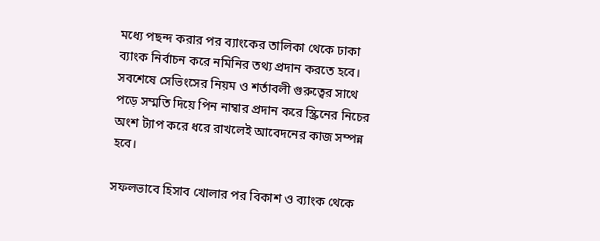মধ্যে পছন্দ করার পর ব্যাংকের তালিকা থেকে ঢাকা ব্যাংক নির্বাচন করে নমিনির তথ্য প্রদান করতে হবে। সবশেষে সেভিংসের নিয়ম ও শর্তাবলী গুরুত্বের সাথে পড়ে সম্মতি দিয়ে পিন নাম্বার প্রদান করে স্ক্রিনের নিচের অংশ ট্যাপ করে ধরে রাখলেই আবেদনের কাজ সম্পন্ন হবে।

সফলভাবে হিসাব খোলার পর বিকাশ ও ব্যাংক থেকে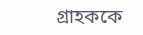গ্রাহককে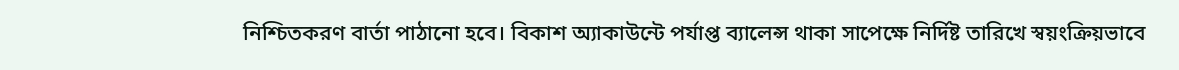নিশ্চিতকরণ বার্তা পাঠানো হবে। বিকাশ অ্যাকাউন্টে পর্যাপ্ত ব্যালেন্স থাকা সাপেক্ষে নির্দিষ্ট তারিখে স্বয়ংক্রিয়ভাবে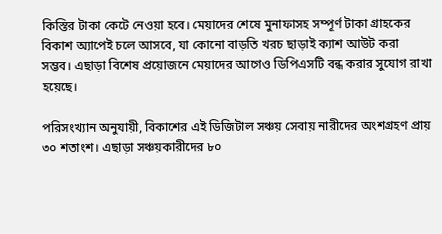কিস্তির টাকা কেটে নেওয়া হবে। মেয়াদের শেষে মুনাফাসহ সম্পূর্ণ টাকা গ্রাহকের বিকাশ অ্যাপেই চলে আসবে, যা কোনো বাড়তি খরচ ছাড়াই ক্যাশ আউট করা সম্ভব। এছাড়া বিশেষ প্রয়োজনে মেয়াদের আগেও ডিপিএসটি বন্ধ করার সুযোগ রাখা হয়েছে।

পরিসংখ্যান অনুযায়ী, বিকাশের এই ডিজিটাল সঞ্চয় সেবায় নারীদের অংশগ্রহণ প্রায় ৩০ শতাংশ। এছাড়া সঞ্চয়কারীদের ৮০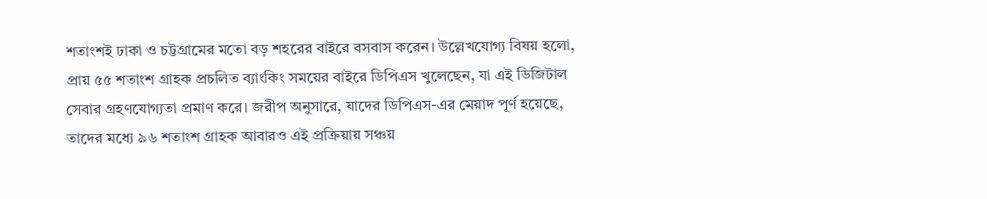শতাংশই ঢাকা ও চট্টগ্রামের মতো বড় শহরের বাইরে বসবাস করেন। উল্লেখযোগ্য বিষয় হলো, প্রায় ৫৫ শতাংশ গ্রাহক প্রচলিত ব্যাংকিং সময়ের বাইরে ডিপিএস খুলেছেন, যা এই ডিজিটাল সেবার গ্রহণযোগ্যতা প্রমাণ করে। জরীপ অনুসারে, যাদের ডিপিএস-এর মেয়াদ পূর্ণ হয়েছে, তাদের মধ্যে ৯৬ শতাংশ গ্রাহক আবারও এই প্রক্রিয়ায় সঞ্চয়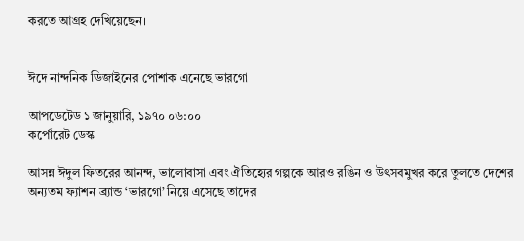করতে আগ্রহ দেখিয়েছেন।


ঈদে নান্দনিক ডিজাইনের পোশাক এনেছে ভারগো

আপডেটেড ১ জানুয়ারি, ১৯৭০ ০৬:০০
কর্পোরেট ডেস্ক

আসন্ন ঈদুল ফিতরের আনন্দ, ভালোবাসা এবং ঐতিহ্যের গল্পকে আরও রঙিন ও উৎসবমুখর করে তুলতে দেশের অন্যতম ফ্যাশন ব্র্যান্ড ‘ভারগো’ নিয়ে এসেছে তাদের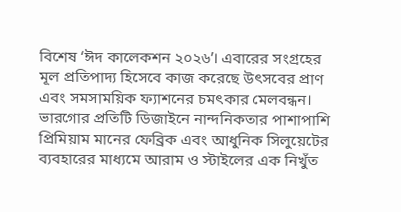বিশেষ ‘ঈদ কালেকশন ২০২৬’। এবারের সংগ্রহের মূল প্রতিপাদ্য হিসেবে কাজ করেছে উৎসবের প্রাণ এবং সমসাময়িক ফ্যাশনের চমৎকার মেলবন্ধন। ভারগোর প্রতিটি ডিজাইনে নান্দনিকতার পাশাপাশি প্রিমিয়াম মানের ফেব্রিক এবং আধুনিক সিলুয়েটের ব্যবহারের মাধ্যমে আরাম ও স্টাইলের এক নিখুঁত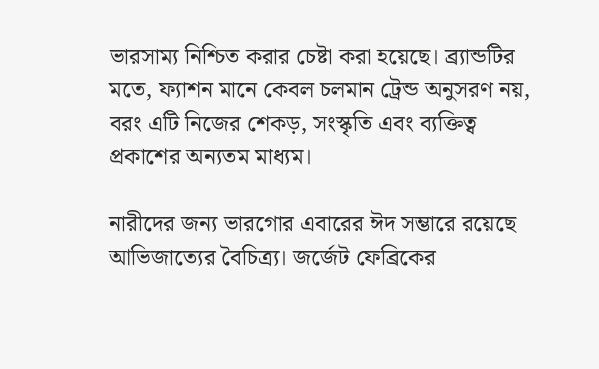ভারসাম্য নিশ্চিত করার চেষ্টা করা হয়েছে। ব্র্যান্ডটির মতে, ফ্যাশন মানে কেবল চলমান ট্রেন্ড অনুসরণ নয়, বরং এটি নিজের শেকড়, সংস্কৃতি এবং ব্যক্তিত্ব প্রকাশের অন্যতম মাধ্যম।

নারীদের জন্য ভারগোর এবারের ঈদ সম্ভারে রয়েছে আভিজাত্যের বৈচিত্র্য। জর্জেট ফেব্রিকের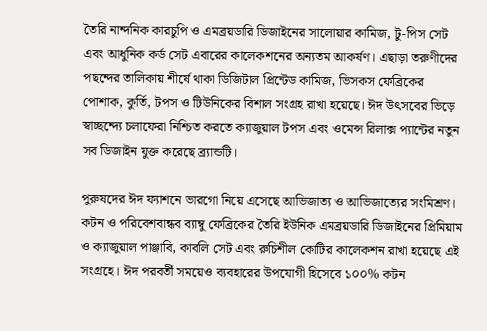তৈরি নান্দনিক কারচুপি ও এমব্রয়ডারি ডিজাইনের সালোয়ার কামিজ, টু-পিস সেট এবং আধুনিক কর্ড সেট এবারের কালেকশনের অন্যতম আকর্ষণ। এছাড়া তরুণীদের পছন্দের তালিকায় শীর্ষে থাকা ডিজিটাল প্রিন্টেড কামিজ, ভিসকস ফেব্রিকের পোশাক, কুর্তি, টপস ও টিউনিকের বিশাল সংগ্রহ রাখা হয়েছে। ঈদ উৎসবের ভিড়ে স্বাচ্ছন্দ্যে চলাফেরা নিশ্চিত করতে ক্যাজুয়াল টপস এবং ওমেন্স রিলাক্স প্যান্টের নতুন সব ডিজাইন যুক্ত করেছে ব্র্যান্ডটি।

পুরুষদের ঈদ ফ্যাশনে ভারগো নিয়ে এসেছে আভিজাত্য ও আভিজাত্যের সংমিশ্রণ। কটন ও পরিবেশবান্ধব ব্যাম্বু ফেব্রিকের তৈরি ইউনিক এমব্রয়ডারি ডিজাইনের প্রিমিয়াম ও ক্যাজুয়াল পাঞ্জাবি, কাবলি সেট এবং রুচিশীল কোটির কালেকশন রাখা হয়েছে এই সংগ্রহে। ঈদ পরবর্তী সময়েও ব্যবহারের উপযোগী হিসেবে ১০০% কটন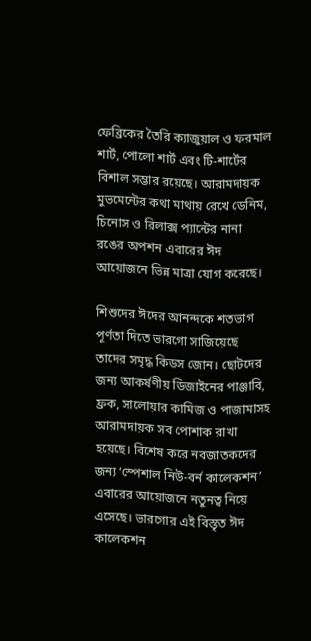ফেব্রিকের তৈরি ক্যাজুয়াল ও ফরমাল শার্ট, পোলো শার্ট এবং টি-শার্টের বিশাল সম্ভার রয়েছে। আরামদায়ক মুভমেন্টের কথা মাথায় রেখে ডেনিম, চিনোস ও রিলাক্স প্যান্টের নানা রঙের অপশন এবারের ঈদ আয়োজনে ভিন্ন মাত্রা যোগ করেছে।

শিশুদের ঈদের আনন্দকে শতভাগ পূর্ণতা দিতে ভারগো সাজিয়েছে তাদের সমৃদ্ধ কিডস জোন। ছোটদের জন্য আকর্ষণীয় ডিজাইনের পাঞ্জাবি, ফ্রক, সালোয়ার কামিজ ও পাজামাসহ আরামদায়ক সব পোশাক রাখা হয়েছে। বিশেষ করে নবজাতকদের জন্য ‘স্পেশাল নিউ-বর্ন কালেকশন’ এবারের আয়োজনে নতুনত্ব নিয়ে এসেছে। ভারগোর এই বিস্তৃত ঈদ কালেকশন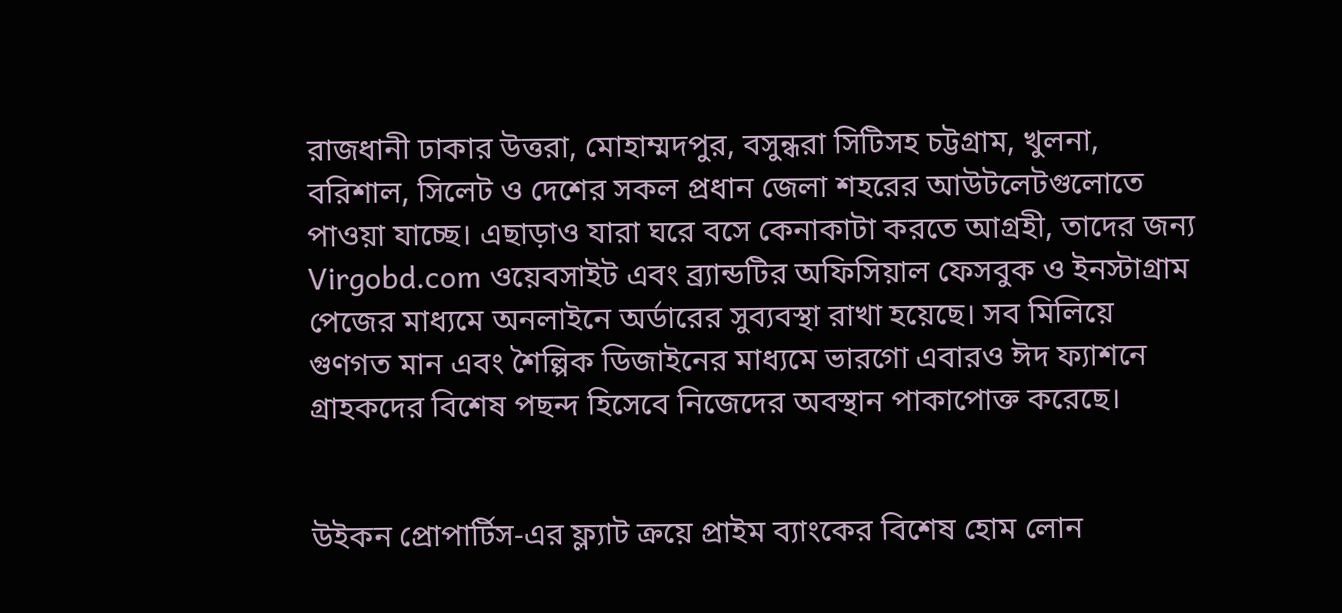রাজধানী ঢাকার উত্তরা, মোহাম্মদপুর, বসুন্ধরা সিটিসহ চট্টগ্রাম, খুলনা, বরিশাল, সিলেট ও দেশের সকল প্রধান জেলা শহরের আউটলেটগুলোতে পাওয়া যাচ্ছে। এছাড়াও যারা ঘরে বসে কেনাকাটা করতে আগ্রহী, তাদের জন্য Virgobd.com ওয়েবসাইট এবং ব্র্যান্ডটির অফিসিয়াল ফেসবুক ও ইনস্টাগ্রাম পেজের মাধ্যমে অনলাইনে অর্ডারের সুব্যবস্থা রাখা হয়েছে। সব মিলিয়ে গুণগত মান এবং শৈল্পিক ডিজাইনের মাধ্যমে ভারগো এবারও ঈদ ফ্যাশনে গ্রাহকদের বিশেষ পছন্দ হিসেবে নিজেদের অবস্থান পাকাপোক্ত করেছে।


উইকন প্রোপার্টিস-এর ফ্ল্যাট ক্রয়ে প্রাইম ব্যাংকের বিশেষ হোম লোন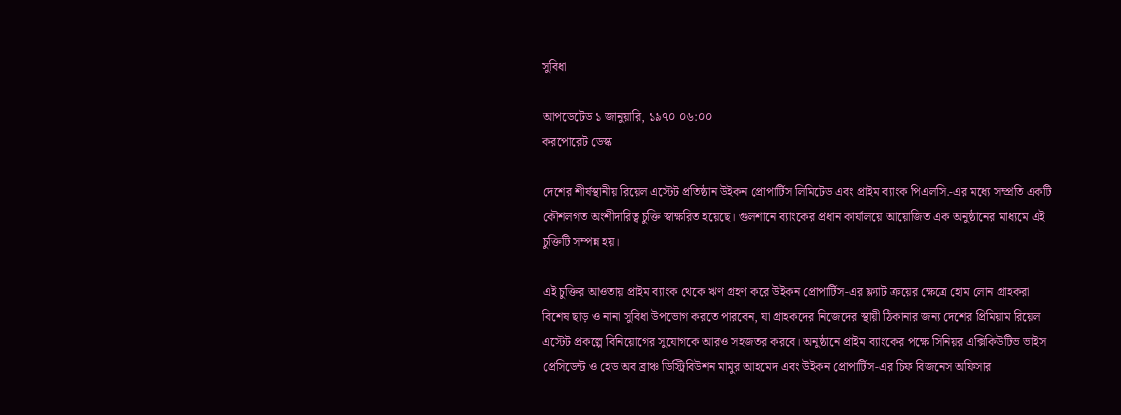সুবিধা

আপডেটেড ১ জানুয়ারি, ১৯৭০ ০৬:০০
করপোরেট ডেস্ক

দেশের শীর্ষস্থানীয় রিয়েল এস্টেট প্রতিষ্ঠান উইকন প্রোপার্টিস লিমিটেড এবং প্রাইম ব্যাংক পিএলসি.-এর মধ্যে সম্প্রতি একটি কৌশলগত অংশীদারিত্ব চুক্তি স্বাক্ষরিত হয়েছে। গুলশানে ব্যাংকের প্রধান কার্যালয়ে আয়োজিত এক অনুষ্ঠানের মাধ্যমে এই চুক্তিটি সম্পন্ন হয়।

এই চুক্তির আওতায় প্রাইম ব্যাংক থেকে ঋণ গ্রহণ করে উইকন প্রোপার্টিস-এর ফ্ল্যাট ক্রয়ের ক্ষেত্রে হোম লোন গ্রাহকরা বিশেষ ছাড় ও নানা সুবিধা উপভোগ করতে পারবেন, যা গ্রাহকদের নিজেদের স্থায়ী ঠিকানার জন্য দেশের প্রিমিয়াম রিয়েল এস্টেট প্রকল্পে বিনিয়োগের সুযোগকে আরও সহজতর করবে। অনুষ্ঠানে প্রাইম ব্যাংকের পক্ষে সিনিয়র এক্সিকিউটিভ ভাইস প্রেসিডেন্ট ও হেড অব ব্রাঞ্চ ডিস্ট্রিবিউশন মামুর আহমেদ এবং উইকন প্রোপার্টিস-এর চিফ বিজনেস অফিসার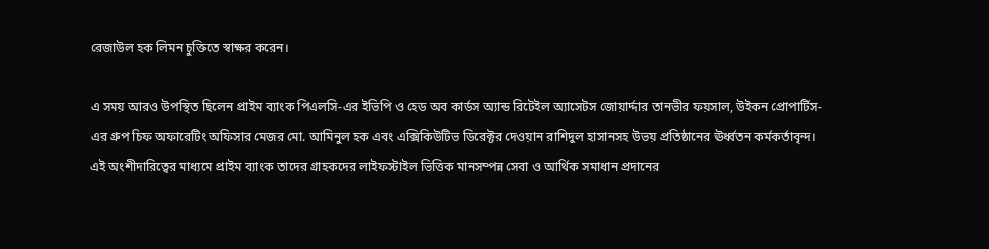রেজাউল হক লিমন চুক্তিতে স্বাক্ষর করেন।

এ সময় আরও উপস্থিত ছিলেন প্রাইম ব্যাংক পিএলসি-এর ইভিপি ও হেড অব কার্ডস অ্যান্ড রিটেইল অ্যাসেটস জোয়ার্দ্দার তানভীর ফয়সাল, উইকন প্রোপার্টিস-এর গ্রুপ চিফ অফারেটিং অফিসার মেজর মো. আমিনুল হক এবং এক্সিকিউটিভ ডিরেক্টর দেওয়ান রাশিদুল হাসানসহ উভয় প্রতিষ্ঠানের ঊর্ধ্বতন কর্মকর্তাবৃন্দ। এই অংশীদারিত্বের মাধ্যমে প্রাইম ব্যাংক তাদের গ্রাহকদের লাইফস্টাইল ভিত্তিক মানসম্পন্ন সেবা ও আর্থিক সমাধান প্রদানের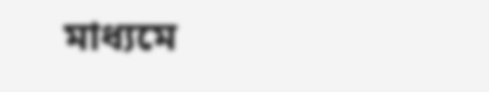মাধ্যমে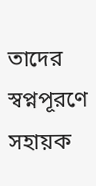তাদের স্বপ্নপূরণে সহায়ক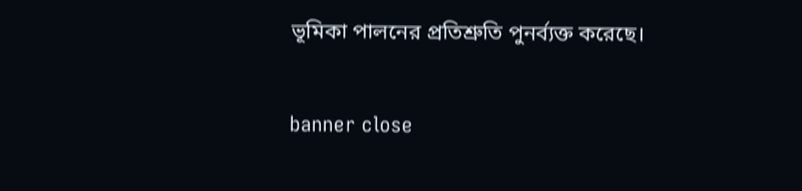ভূমিকা পালনের প্রতিশ্রুতি পুনর্ব্যক্ত করেছে।


banner close